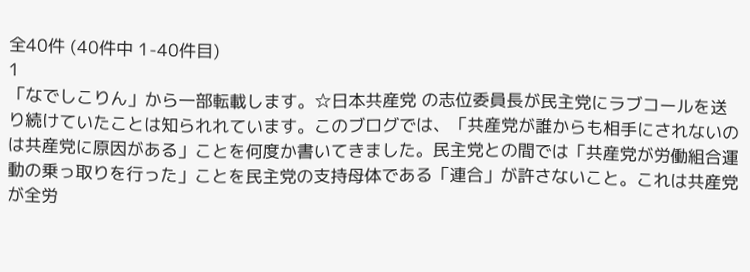全40件 (40件中 1-40件目)
1
「なでしこりん」から一部転載します。☆日本共産党 の志位委員長が民主党にラブコールを送り続けていたことは知られれています。このブログでは、「共産党が誰からも相手にされないのは共産党に原因がある」ことを何度か書いてきました。民主党との間では「共産党が労働組合運動の乗っ取りを行った」ことを民主党の支持母体である「連合」が許さないこと。これは共産党が全労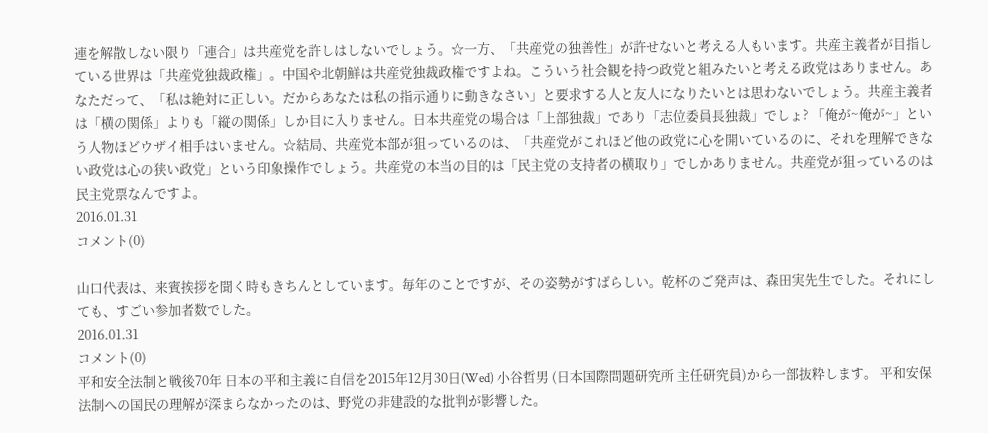連を解散しない限り「連合」は共産党を許しはしないでしょう。☆一方、「共産党の独善性」が許せないと考える人もいます。共産主義者が目指している世界は「共産党独裁政権」。中国や北朝鮮は共産党独裁政権ですよね。こういう社会観を持つ政党と組みたいと考える政党はありません。あなただって、「私は絶対に正しい。だからあなたは私の指示通りに動きなさい」と要求する人と友人になりたいとは思わないでしょう。共産主義者は「横の関係」よりも「縦の関係」しか目に入りません。日本共産党の場合は「上部独裁」であり「志位委員長独裁」でしょ? 「俺が~俺が~」という人物ほどウザイ相手はいません。☆結局、共産党本部が狙っているのは、「共産党がこれほど他の政党に心を開いているのに、それを理解できない政党は心の狭い政党」という印象操作でしょう。共産党の本当の目的は「民主党の支持者の横取り」でしかありません。共産党が狙っているのは民主党票なんですよ。
2016.01.31
コメント(0)

山口代表は、来賓挨拶を聞く時もきちんとしています。毎年のことですが、その姿勢がすばらしい。乾杯のご発声は、森田実先生でした。それにしても、すごい参加者数でした。
2016.01.31
コメント(0)
平和安全法制と戦後70年 日本の平和主義に自信を2015年12月30日(Wed) 小谷哲男 (日本国際問題研究所 主任研究員)から一部抜粋します。 平和安保法制への国民の理解が深まらなかったのは、野党の非建設的な批判が影響した。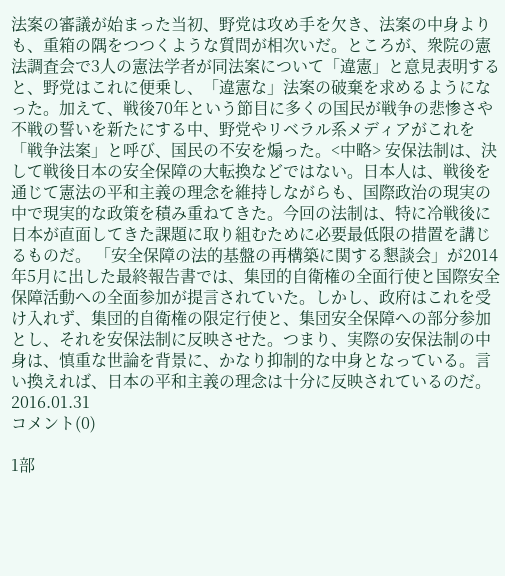法案の審議が始まった当初、野党は攻め手を欠き、法案の中身よりも、重箱の隅をつつくような質問が相次いだ。ところが、衆院の憲法調査会で3人の憲法学者が同法案について「違憲」と意見表明すると、野党はこれに便乗し、「違憲な」法案の破棄を求めるようになった。加えて、戦後70年という節目に多くの国民が戦争の悲惨さや不戦の誓いを新たにする中、野党やリベラル系メディアがこれを「戦争法案」と呼び、国民の不安を煽った。<中略> 安保法制は、決して戦後日本の安全保障の大転換などではない。日本人は、戦後を通じて憲法の平和主義の理念を維持しながらも、国際政治の現実の中で現実的な政策を積み重ねてきた。今回の法制は、特に冷戦後に日本が直面してきた課題に取り組むために必要最低限の措置を講じるものだ。 「安全保障の法的基盤の再構築に関する懇談会」が2014年5月に出した最終報告書では、集団的自衛権の全面行使と国際安全保障活動への全面参加が提言されていた。しかし、政府はこれを受け入れず、集団的自衛権の限定行使と、集団安全保障への部分参加とし、それを安保法制に反映させた。つまり、実際の安保法制の中身は、慎重な世論を背景に、かなり抑制的な中身となっている。言い換えれば、日本の平和主義の理念は十分に反映されているのだ。
2016.01.31
コメント(0)

1部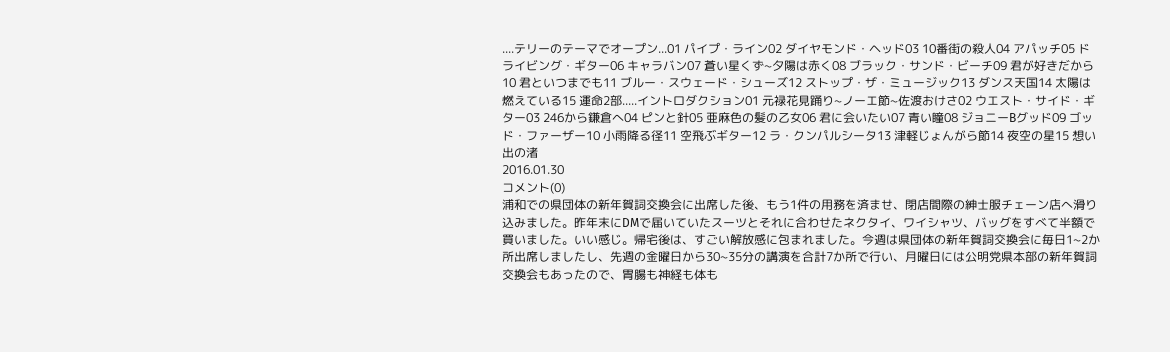....テリーのテーマでオープン...01 パイプ・ライン02 ダイヤモンド・ヘッド03 10番街の殺人04 アパッチ05 ドライビング・ギター06 キャラバン07 蒼い星くず~夕陽は赤く08 ブラック・サンド・ビーチ09 君が好きだから10 君といつまでも11 ブルー・スウェード・シューズ12 ストップ・ザ・ミュージック13 ダンス天国14 太陽は燃えている15 運命2部.....イントロダクション01 元禄花見踊り~ノーエ節~佐渡おけさ02 ウエスト・サイド・ギター03 246から鎌倉へ04 ピンと針05 亜麻色の髪の乙女06 君に会いたい07 青い瞳08 ジョニーBグッド09 ゴッド・ファーザー10 小雨降る径11 空飛ぶギター12 ラ・クンパルシータ13 津軽じょんがら節14 夜空の星15 想い出の渚
2016.01.30
コメント(0)
浦和での県団体の新年賀詞交換会に出席した後、もう1件の用務を済ませ、閉店間際の紳士服チェーン店へ滑り込みました。昨年末にDMで届いていたスーツとそれに合わせたネクタイ、ワイシャツ、バッグをすべて半額で買いました。いい感じ。帰宅後は、すごい解放感に包まれました。今週は県団体の新年賀詞交換会に毎日1~2か所出席しましたし、先週の金曜日から30~35分の講演を合計7か所で行い、月曜日には公明党県本部の新年賀詞交換会もあったので、胃腸も神経も体も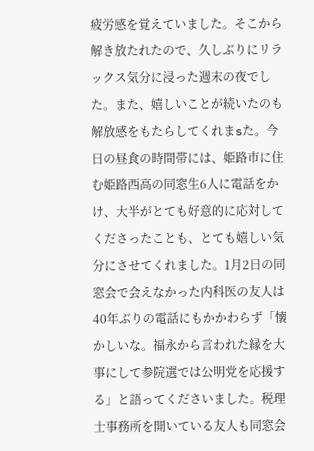疲労感を覚えていました。そこから解き放たれたので、久しぶりにリラックス気分に浸った週末の夜でした。また、嬉しいことが続いたのも解放感をもたらしてくれまsた。今日の昼食の時間帯には、姫路市に住む姫路西高の同窓生6人に電話をかけ、大半がとても好意的に応対してくださったことも、とても嬉しい気分にさせてくれました。1月2日の同窓会で会えなかった内科医の友人は40年ぶりの電話にもかかわらず「懐かしいな。福永から言われた縁を大事にして参院選では公明党を応援する」と語ってくださいました。税理士事務所を開いている友人も同窓会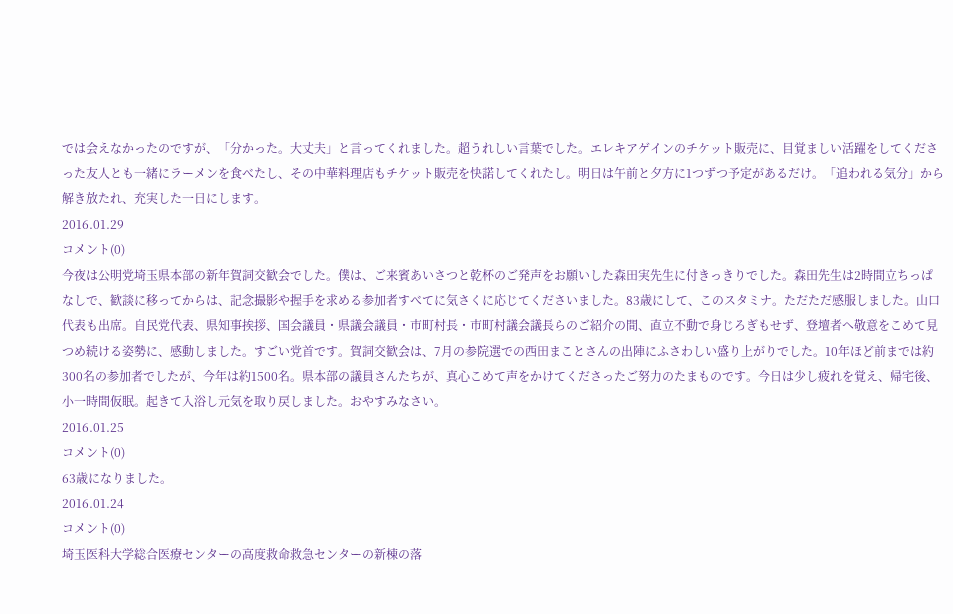では会えなかったのですが、「分かった。大丈夫」と言ってくれました。超うれしい言葉でした。エレキアゲインのチケット販売に、目覚ましい活躍をしてくださった友人とも一緒にラーメンを食べたし、その中華料理店もチケット販売を快諾してくれたし。明日は午前と夕方に1つずつ予定があるだけ。「追われる気分」から解き放たれ、充実した一日にします。
2016.01.29
コメント(0)
今夜は公明党埼玉県本部の新年賀詞交歓会でした。僕は、ご来賓あいさつと乾杯のご発声をお願いした森田実先生に付きっきりでした。森田先生は2時間立ちっぱなしで、歓談に移ってからは、記念撮影や握手を求める参加者すべてに気さくに応じてくださいました。83歳にして、このスタミナ。ただただ感服しました。山口代表も出席。自民党代表、県知事挨拶、国会議員・県議会議員・市町村長・市町村議会議長らのご紹介の間、直立不動で身じろぎもせず、登壇者へ敬意をこめて見つめ続ける姿勢に、感動しました。すごい党首です。賀詞交歓会は、7月の参院選での西田まことさんの出陣にふさわしい盛り上がりでした。10年ほど前までは約300名の参加者でしたが、今年は約1500名。県本部の議員さんたちが、真心こめて声をかけてくださったご努力のたまものです。今日は少し疲れを覚え、帰宅後、小一時間仮眠。起きて入浴し元気を取り戻しました。おやすみなさい。
2016.01.25
コメント(0)
63歳になりました。
2016.01.24
コメント(0)
埼玉医科大学総合医療センターの高度救命救急センターの新棟の落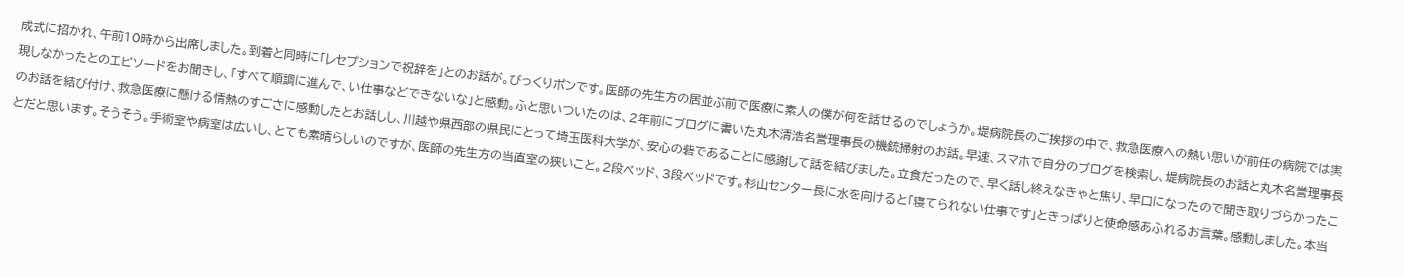成式に招かれ、午前10時から出席しました。到着と同時に「レセプションで祝辞を」とのお話が。びっくりポンです。医師の先生方の居並ぶ前で医療に素人の僕が何を話せるのでしょうか。堤病院長のご挨拶の中で、救急医療への熱い思いが前任の病院では実現しなかったとのエピソードをお聞きし、「すべて順調に進んで、い仕事などできないな」と感動。ふと思いついたのは、2年前にブログに書いた丸木清浩名誉理事長の機銃掃射のお話。早速、スマホで自分のブログを検索し、堤病院長のお話と丸木名誉理事長のお話を結び付け、救急医療に懸ける情熱のすごさに感動したとお話しし、川越や県西部の県民にとって埼玉医科大学が、安心の砦であることに感謝して話を結びました。立食だったので、早く話し終えなきゃと焦り、早口になったので聞き取りづらかったことだと思います。そうそう。手術室や病室は広いし、とても素晴らしいのですが、医師の先生方の当直室の狭いこと。2段ベッド、3段ベッドです。杉山センター長に水を向けると「寝てられない仕事です」ときっぱりと使命感あふれるお言葉。感動しました。本当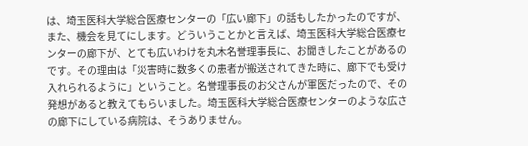は、埼玉医科大学総合医療センターの「広い廊下」の話もしたかったのですが、また、機会を見てにします。どういうことかと言えば、埼玉医科大学総合医療センターの廊下が、とても広いわけを丸木名誉理事長に、お聞きしたことがあるのです。その理由は「災害時に数多くの患者が搬送されてきた時に、廊下でも受け入れられるように」ということ。名誉理事長のお父さんが軍医だったので、その発想があると教えてもらいました。埼玉医科大学総合医療センターのような広さの廊下にしている病院は、そうありません。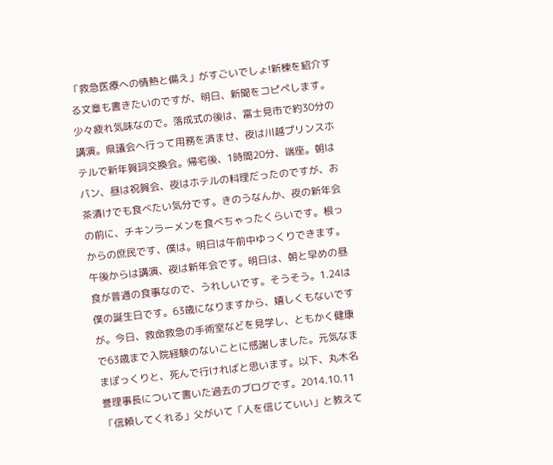「救急医療への情熱と備え」がすごいでしょ!新棟を紹介する文章も書きたいのですが、明日、新聞をコピペします。少々疲れ気味なので。落成式の後は、富士見市で約30分の講演。県議会へ行って用務を済ませ、夜は川越プリンスホテルで新年賀詞交換会。帰宅後、1時間20分、端座。朝はパン、昼は祝賀会、夜はホテルの料理だったのですが、お茶漬けでも食べたい気分です。きのうなんか、夜の新年会の前に、チキンラーメンを食べちゃったくらいです。根っからの庶民です、僕は。明日は午前中ゆっくりできます。午後からは講演、夜は新年会です。明日は、朝と早めの昼食が普通の食事なので、うれしいです。そうそう。1.24は僕の誕生日です。63歳になりますから、嬉しくもないですが。今日、救命救急の手術室などを見学し、ともかく健康で63歳まで入院経験のないことに感謝しました。元気なままぽっくりと、死んで行ければと思います。以下、丸木名誉理事長について書いた過去のブログです。2014.10.11 「信頼してくれる」父がいて「人を信じていい」と教えて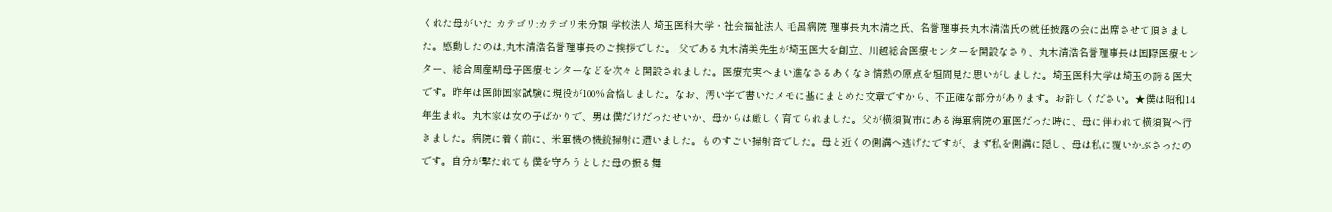くれた母がいた カテゴリ:カテゴリ未分類 学校法人 埼玉医科大学・社会福祉法人 毛呂病院 理事長丸木清之氏、名誉理事長丸木清浩氏の就任披露の会に出席させて頂きました。感動したのは,丸木清浩名誉理事長のご挨拶でした。 父である丸木清美先生が埼玉医大を創立、川越総合医療センターを開設なさり、丸木清浩名誉理事長は国際医療センター、総合周産期母子医療センターなどを次々と開設されました。医療充実へまい進なさるあくなき情熱の原点を垣間見た思いがしました。埼玉医科大学は埼玉の誇る医大です。昨年は医師国家試験に現役が100%合格しました。なお、汚い字で書いたメモに基にまとめた文章ですから、不正確な部分があります。お許しください。★僕は昭和14年生まれ。丸木家は女の子ばかりで、男は僕だけだったせいか、母からは厳しく育てられました。父が横須賀市にある海軍病院の軍医だった時に、母に伴われて横須賀へ行きました。病院に着く前に、米軍機の機銃掃射に遭いました。ものすごい掃射音でした。母と近くの側溝へ逃げたですが、まず私を側溝に隠し、母は私に覆いかぶさったのです。自分が撃たれても僕を守ろうとした母の振る舞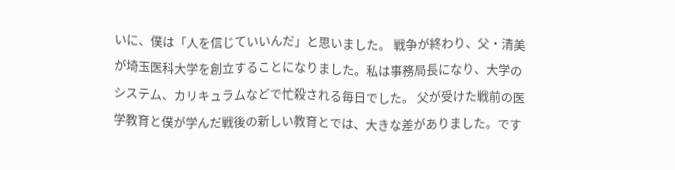いに、僕は「人を信じていいんだ」と思いました。 戦争が終わり、父・清美が埼玉医科大学を創立することになりました。私は事務局長になり、大学のシステム、カリキュラムなどで忙殺される毎日でした。 父が受けた戦前の医学教育と僕が学んだ戦後の新しい教育とでは、大きな差がありました。です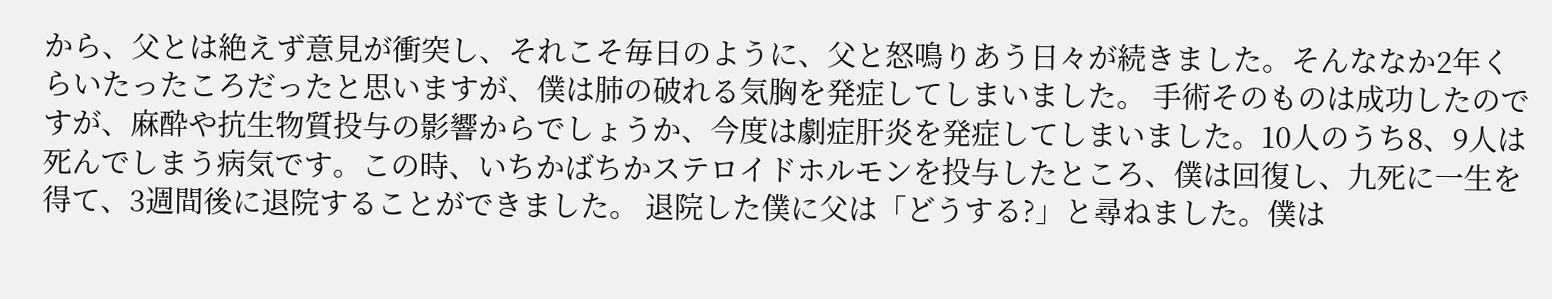から、父とは絶えず意見が衝突し、それこそ毎日のように、父と怒鳴りあう日々が続きました。そんななか2年くらいたったころだったと思いますが、僕は肺の破れる気胸を発症してしまいました。 手術そのものは成功したのですが、麻酔や抗生物質投与の影響からでしょうか、今度は劇症肝炎を発症してしまいました。10人のうち8、9人は死んでしまう病気です。この時、いちかばちかステロイドホルモンを投与したところ、僕は回復し、九死に一生を得て、3週間後に退院することができました。 退院した僕に父は「どうする?」と尋ねました。僕は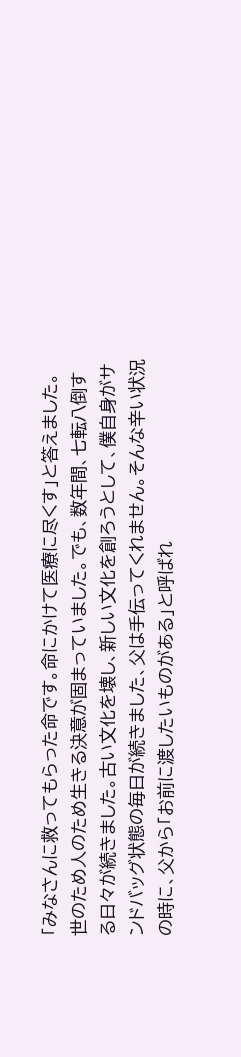「みなさんに救ってもらった命です。命にかけて医療に尽くす」と答えました。 世のため人のため生きる決意が固まっていました。でも、数年間、七転八倒する日々が続きました。古い文化を壊し、新しい文化を創ろうとして、僕自身がサンドバッグ状態の毎日が続きました、父は手伝ってくれません。そんな辛い状況の時に、父から「お前に渡したいものがある」と呼ばれ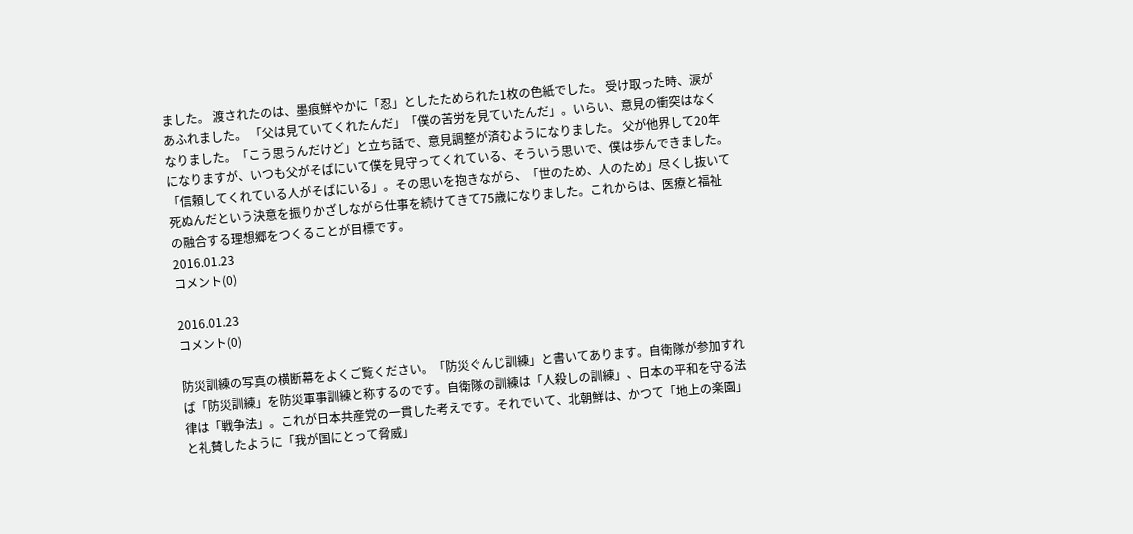ました。 渡されたのは、墨痕鮮やかに「忍」としたためられた1枚の色紙でした。 受け取った時、涙があふれました。 「父は見ていてくれたんだ」「僕の苦労を見ていたんだ」。いらい、意見の衝突はなくなりました。「こう思うんだけど」と立ち話で、意見調整が済むようになりました。 父が他界して20年になりますが、いつも父がそばにいて僕を見守ってくれている、そういう思いで、僕は歩んできました。「信頼してくれている人がそばにいる」。その思いを抱きながら、「世のため、人のため」尽くし抜いて死ぬんだという決意を振りかざしながら仕事を続けてきて75歳になりました。これからは、医療と福祉の融合する理想郷をつくることが目標です。
2016.01.23
コメント(0)

2016.01.23
コメント(0)

防災訓練の写真の横断幕をよくご覧ください。「防災ぐんじ訓練」と書いてあります。自衛隊が参加すれば「防災訓練」を防災軍事訓練と称するのです。自衛隊の訓練は「人殺しの訓練」、日本の平和を守る法律は「戦争法」。これが日本共産党の一貫した考えです。それでいて、北朝鮮は、かつて「地上の楽園」と礼賛したように「我が国にとって脅威」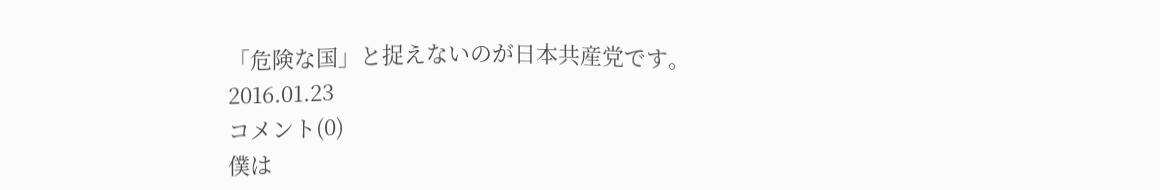「危険な国」と捉えないのが日本共産党です。
2016.01.23
コメント(0)
僕は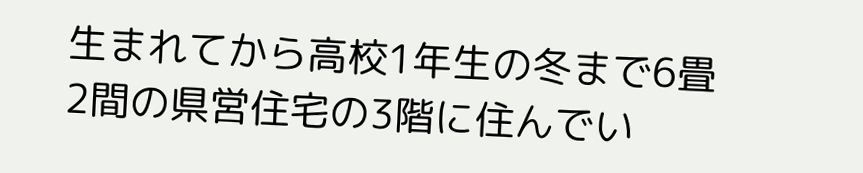生まれてから高校1年生の冬まで6畳2間の県営住宅の3階に住んでい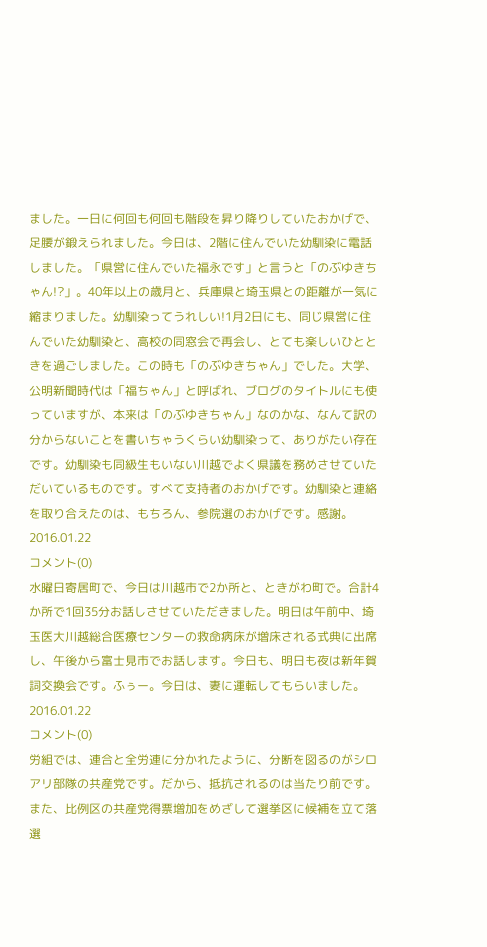ました。一日に何回も何回も階段を昇り降りしていたおかげで、足腰が鍛えられました。今日は、2階に住んでいた幼馴染に電話しました。「県営に住んでいた福永です」と言うと「のぶゆきちゃん!?」。40年以上の歳月と、兵庫県と埼玉県との距離が一気に縮まりました。幼馴染ってうれしい!1月2日にも、同じ県営に住んでいた幼馴染と、高校の同窓会で再会し、とても楽しいひとときを過ごしました。この時も「のぶゆきちゃん」でした。大学、公明新聞時代は「福ちゃん」と呼ばれ、ブログのタイトルにも使っていますが、本来は「のぶゆきちゃん」なのかな、なんて訳の分からないことを書いちゃうくらい幼馴染って、ありがたい存在です。幼馴染も同級生もいない川越でよく県議を務めさせていただいているものです。すべて支持者のおかげです。幼馴染と連絡を取り合えたのは、もちろん、参院選のおかげです。感謝。
2016.01.22
コメント(0)
水曜日寄居町で、今日は川越市で2か所と、ときがわ町で。合計4か所で1回35分お話しさせていただきました。明日は午前中、埼玉医大川越総合医療センターの救命病床が増床される式典に出席し、午後から富士見市でお話します。今日も、明日も夜は新年賀詞交換会です。ふぅー。今日は、妻に運転してもらいました。
2016.01.22
コメント(0)
労組では、連合と全労連に分かれたように、分断を図るのがシロアリ部隊の共産党です。だから、抵抗されるのは当たり前です。また、比例区の共産党得票増加をめざして選挙区に候補を立て落選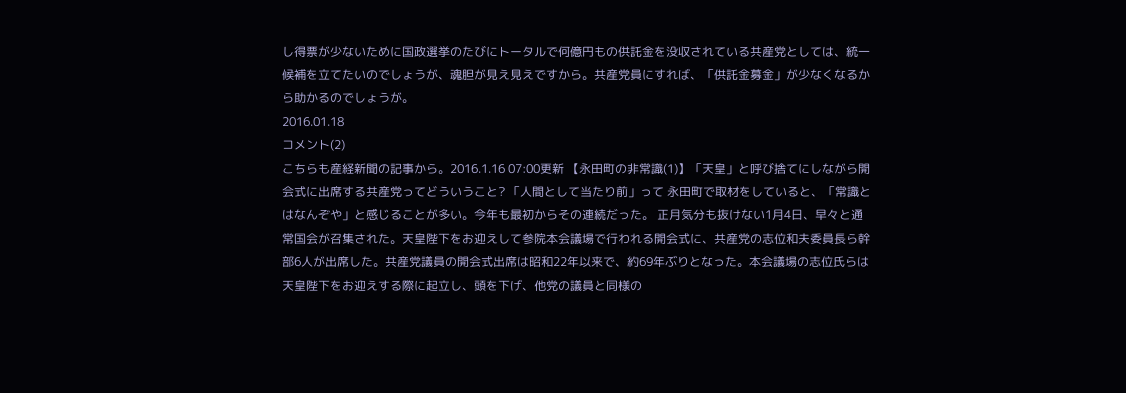し得票が少ないために国政選挙のたびにトータルで何億円もの供託金を没収されている共産党としては、統一候補を立てたいのでしょうが、魂胆が見え見えですから。共産党員にすれば、「供託金募金」が少なくなるから助かるのでしょうが。
2016.01.18
コメント(2)
こちらも産経新聞の記事から。2016.1.16 07:00更新 【永田町の非常識(1)】「天皇」と呼び捨てにしながら開会式に出席する共産党ってどういうこと? 「人間として当たり前」って 永田町で取材をしていると、「常識とはなんぞや」と感じることが多い。今年も最初からその連続だった。 正月気分も抜けない1月4日、早々と通常国会が召集された。天皇陛下をお迎えして参院本会議場で行われる開会式に、共産党の志位和夫委員長ら幹部6人が出席した。共産党議員の開会式出席は昭和22年以来で、約69年ぶりとなった。本会議場の志位氏らは天皇陛下をお迎えする際に起立し、頭を下げ、他党の議員と同様の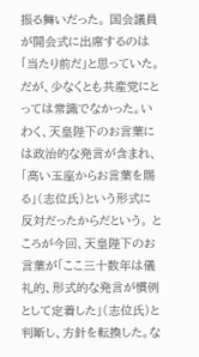振る舞いだった。 国会議員が開会式に出席するのは「当たり前だ」と思っていた。だが、少なくとも共産党にとっては常識でなかった。いわく、天皇陛下のお言葉には政治的な発言が含まれ、「高い玉座からお言葉を賜る」(志位氏)という形式に反対だったからだという。 ところが今回、天皇陛下のお言葉が「ここ三十数年は儀礼的、形式的な発言が慣例として定着した」(志位氏)と判断し、方針を転換した。な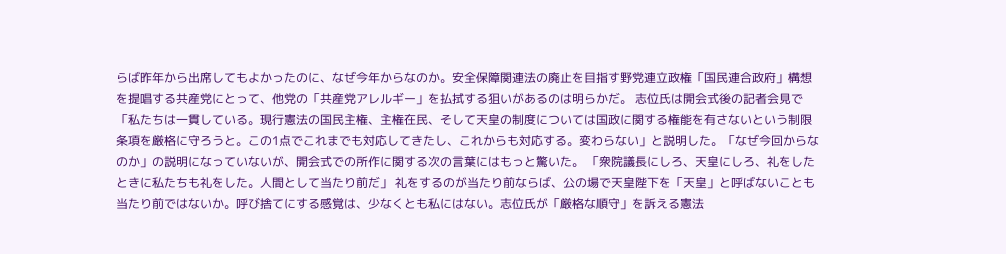らば昨年から出席してもよかったのに、なぜ今年からなのか。安全保障関連法の廃止を目指す野党連立政権「国民連合政府」構想を提唱する共産党にとって、他党の「共産党アレルギー」を払拭する狙いがあるのは明らかだ。 志位氏は開会式後の記者会見で「私たちは一貫している。現行憲法の国民主権、主権在民、そして天皇の制度については国政に関する権能を有さないという制限条項を厳格に守ろうと。この1点でこれまでも対応してきたし、これからも対応する。変わらない」と説明した。「なぜ今回からなのか」の説明になっていないが、開会式での所作に関する次の言葉にはもっと驚いた。 「衆院議長にしろ、天皇にしろ、礼をしたときに私たちも礼をした。人間として当たり前だ」 礼をするのが当たり前ならば、公の場で天皇陛下を「天皇」と呼ばないことも当たり前ではないか。呼び捨てにする感覚は、少なくとも私にはない。志位氏が「厳格な順守」を訴える憲法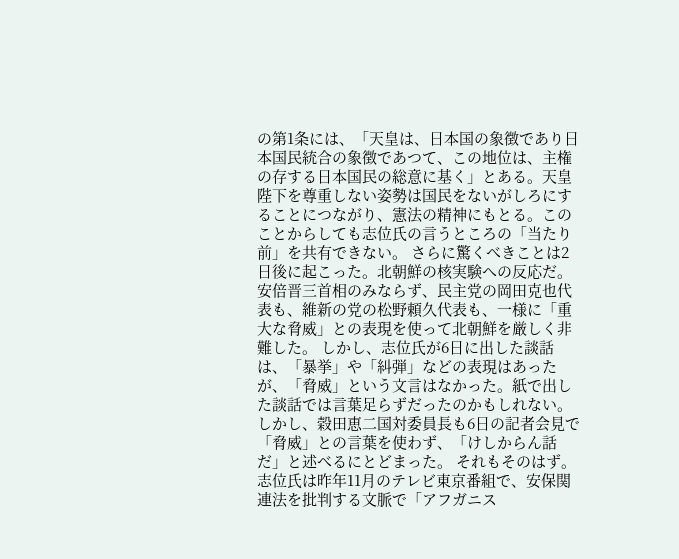の第1条には、「天皇は、日本国の象徴であり日本国民統合の象徴であつて、この地位は、主権の存する日本国民の総意に基く」とある。天皇陛下を尊重しない姿勢は国民をないがしろにすることにつながり、憲法の精神にもとる。このことからしても志位氏の言うところの「当たり前」を共有できない。 さらに驚くべきことは2日後に起こった。北朝鮮の核実験への反応だ。安倍晋三首相のみならず、民主党の岡田克也代表も、維新の党の松野頼久代表も、一様に「重大な脅威」との表現を使って北朝鮮を厳しく非難した。 しかし、志位氏が6日に出した談話は、「暴挙」や「糾弾」などの表現はあったが、「脅威」という文言はなかった。紙で出した談話では言葉足らずだったのかもしれない。しかし、穀田恵二国対委員長も6日の記者会見で「脅威」との言葉を使わず、「けしからん話だ」と述べるにとどまった。 それもそのはず。志位氏は昨年11月のテレビ東京番組で、安保関連法を批判する文脈で「アフガニス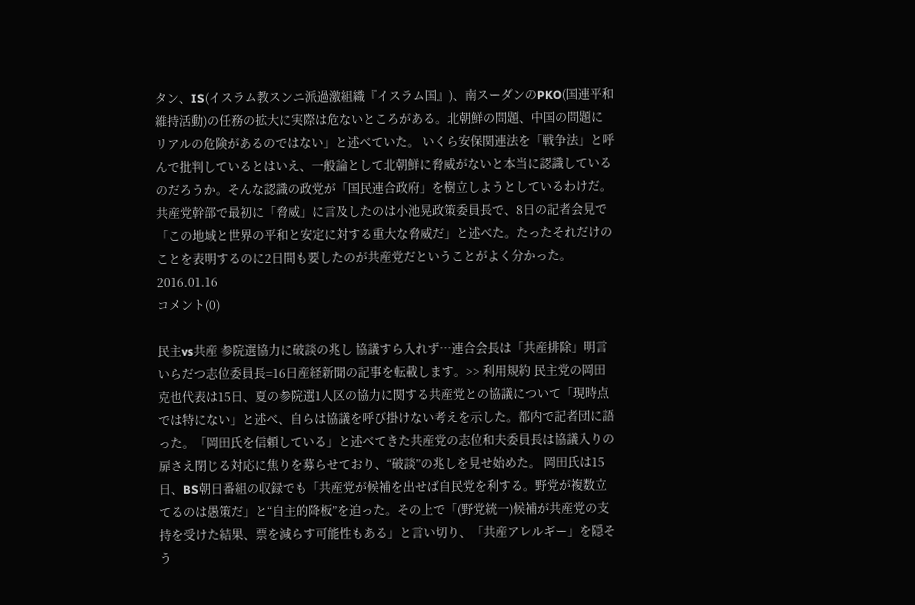タン、IS(イスラム教スンニ派過激組織『イスラム国』)、南スーダンのPKO(国連平和維持活動)の任務の拡大に実際は危ないところがある。北朝鮮の問題、中国の問題にリアルの危険があるのではない」と述べていた。 いくら安保関連法を「戦争法」と呼んで批判しているとはいえ、一般論として北朝鮮に脅威がないと本当に認識しているのだろうか。そんな認識の政党が「国民連合政府」を樹立しようとしているわけだ。 共産党幹部で最初に「脅威」に言及したのは小池晃政策委員長で、8日の記者会見で「この地域と世界の平和と安定に対する重大な脅威だ」と述べた。たったそれだけのことを表明するのに2日間も要したのが共産党だということがよく分かった。
2016.01.16
コメント(0)

民主vs共産 参院選協力に破談の兆し 協議すら入れず…連合会長は「共産排除」明言 いらだつ志位委員長=16日産経新聞の記事を転載します。>> 利用規約 民主党の岡田克也代表は15日、夏の参院選1人区の協力に関する共産党との協議について「現時点では特にない」と述べ、自らは協議を呼び掛けない考えを示した。都内で記者団に語った。「岡田氏を信頼している」と述べてきた共産党の志位和夫委員長は協議入りの扉さえ閉じる対応に焦りを募らせており、“破談”の兆しを見せ始めた。 岡田氏は15日、BS朝日番組の収録でも「共産党が候補を出せば自民党を利する。野党が複数立てるのは愚策だ」と“自主的降板”を迫った。その上で「(野党統一)候補が共産党の支持を受けた結果、票を減らす可能性もある」と言い切り、「共産アレルギー」を隠そう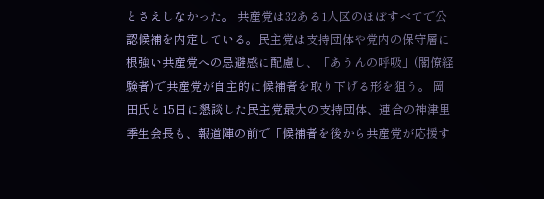とさえしなかった。 共産党は32ある1人区のほぼすべてで公認候補を内定している。民主党は支持団体や党内の保守層に根強い共産党への忌避感に配慮し、「あうんの呼吸」(閣僚経験者)で共産党が自主的に候補者を取り下げる形を狙う。 岡田氏と15日に懇談した民主党最大の支持団体、連合の神津里季生会長も、報道陣の前で「候補者を後から共産党が応援す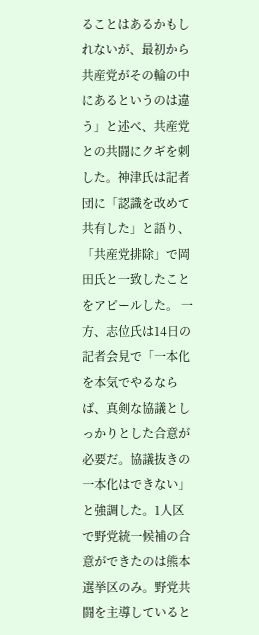ることはあるかもしれないが、最初から共産党がその輪の中にあるというのは違う」と述べ、共産党との共闘にクギを刺した。神津氏は記者団に「認識を改めて共有した」と語り、「共産党排除」で岡田氏と一致したことをアピールした。 一方、志位氏は14日の記者会見で「一本化を本気でやるならば、真剣な協議としっかりとした合意が必要だ。協議抜きの一本化はできない」と強調した。1人区で野党統一候補の合意ができたのは熊本選挙区のみ。野党共闘を主導していると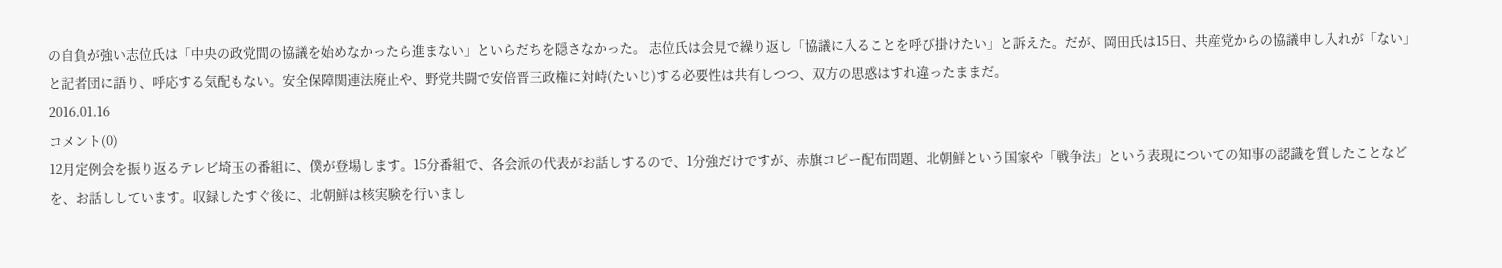の自負が強い志位氏は「中央の政党間の協議を始めなかったら進まない」といらだちを隠さなかった。 志位氏は会見で繰り返し「協議に入ることを呼び掛けたい」と訴えた。だが、岡田氏は15日、共産党からの協議申し入れが「ない」と記者団に語り、呼応する気配もない。安全保障関連法廃止や、野党共闘で安倍晋三政権に対峙(たいじ)する必要性は共有しつつ、双方の思惑はすれ違ったままだ。
2016.01.16
コメント(0)
12月定例会を振り返るテレビ埼玉の番組に、僕が登場します。15分番組で、各会派の代表がお話しするので、1分強だけですが、赤旗コピー配布問題、北朝鮮という国家や「戦争法」という表現についての知事の認識を質したことなどを、お話ししています。収録したすぐ後に、北朝鮮は核実験を行いまし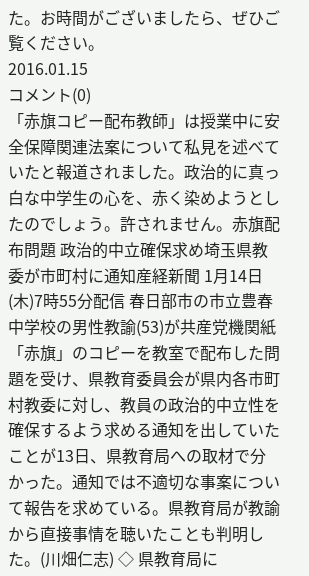た。お時間がございましたら、ぜひご覧ください。
2016.01.15
コメント(0)
「赤旗コピー配布教師」は授業中に安全保障関連法案について私見を述べていたと報道されました。政治的に真っ白な中学生の心を、赤く染めようとしたのでしょう。許されません。赤旗配布問題 政治的中立確保求め埼玉県教委が市町村に通知産経新聞 1月14日(木)7時55分配信 春日部市の市立豊春中学校の男性教諭(53)が共産党機関紙「赤旗」のコピーを教室で配布した問題を受け、県教育委員会が県内各市町村教委に対し、教員の政治的中立性を確保するよう求める通知を出していたことが13日、県教育局への取材で分かった。通知では不適切な事案について報告を求めている。県教育局が教諭から直接事情を聴いたことも判明した。(川畑仁志) ◇ 県教育局に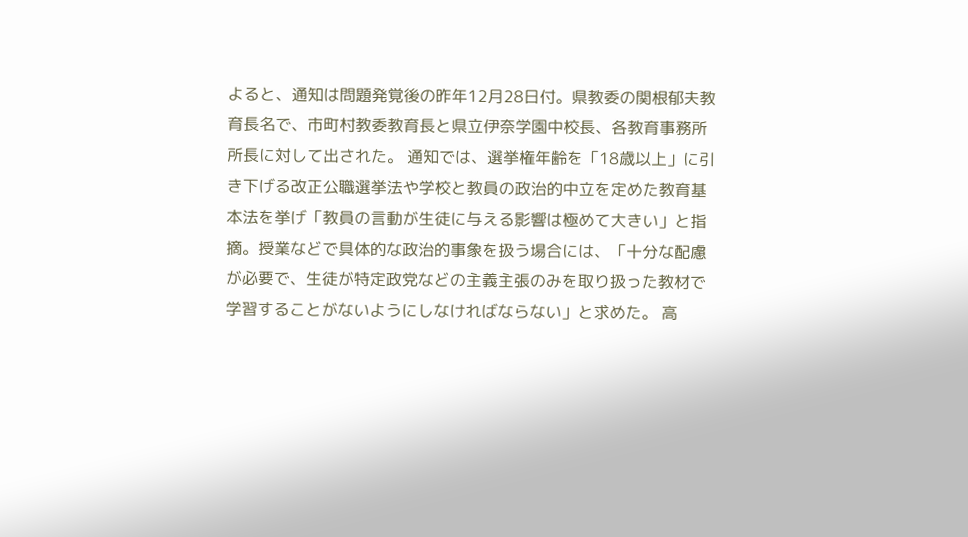よると、通知は問題発覚後の昨年12月28日付。県教委の関根郁夫教育長名で、市町村教委教育長と県立伊奈学園中校長、各教育事務所所長に対して出された。 通知では、選挙権年齢を「18歳以上」に引き下げる改正公職選挙法や学校と教員の政治的中立を定めた教育基本法を挙げ「教員の言動が生徒に与える影響は極めて大きい」と指摘。授業などで具体的な政治的事象を扱う場合には、「十分な配慮が必要で、生徒が特定政党などの主義主張のみを取り扱った教材で学習することがないようにしなければならない」と求めた。 高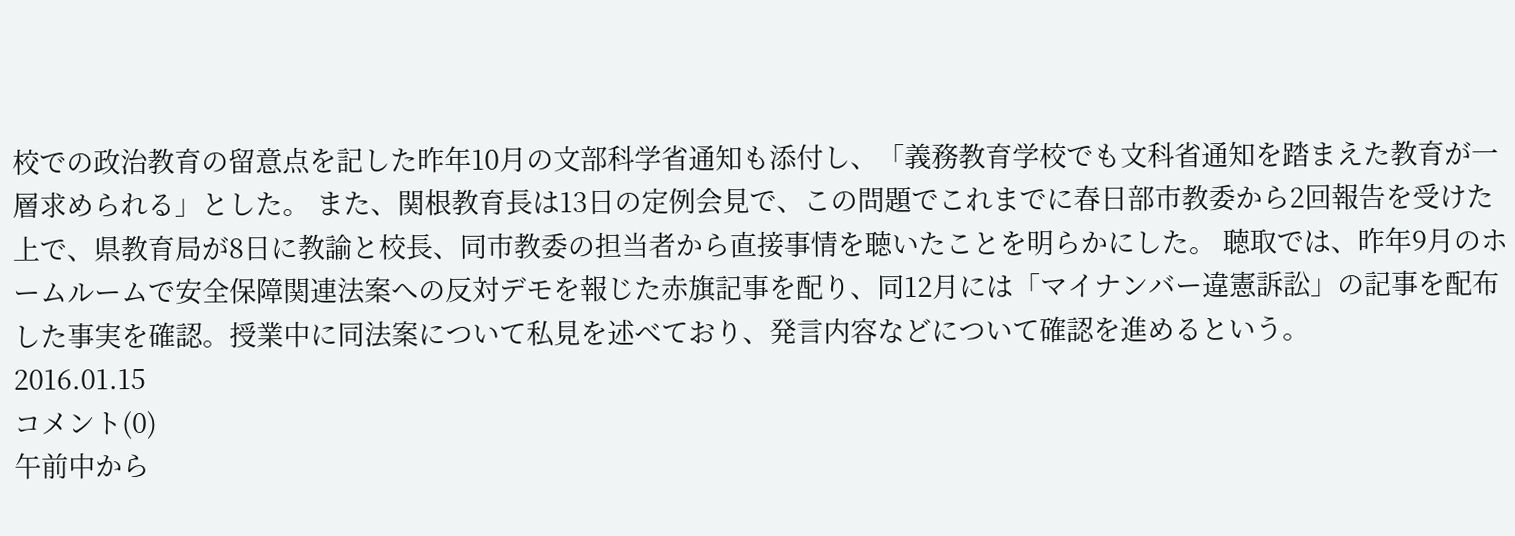校での政治教育の留意点を記した昨年10月の文部科学省通知も添付し、「義務教育学校でも文科省通知を踏まえた教育が一層求められる」とした。 また、関根教育長は13日の定例会見で、この問題でこれまでに春日部市教委から2回報告を受けた上で、県教育局が8日に教諭と校長、同市教委の担当者から直接事情を聴いたことを明らかにした。 聴取では、昨年9月のホームルームで安全保障関連法案への反対デモを報じた赤旗記事を配り、同12月には「マイナンバー違憲訴訟」の記事を配布した事実を確認。授業中に同法案について私見を述べており、発言内容などについて確認を進めるという。
2016.01.15
コメント(0)
午前中から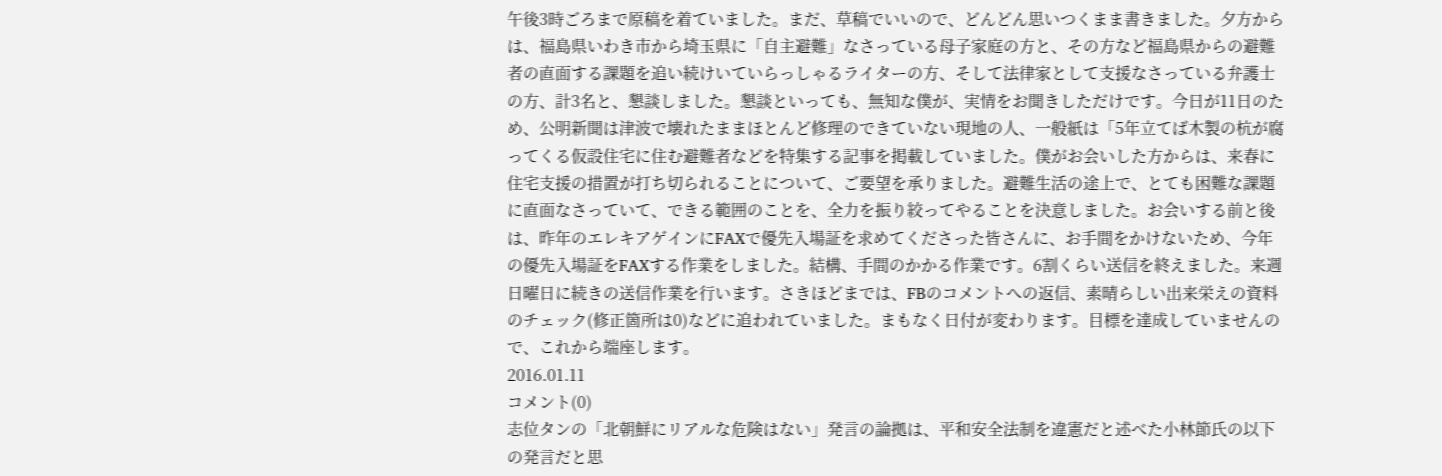午後3時ごろまで原稿を着ていました。まだ、草稿でいいので、どんどん思いつくまま書きました。夕方からは、福島県いわき市から埼玉県に「自主避難」なさっている母子家庭の方と、その方など福島県からの避難者の直面する課題を追い続けいていらっしゃるライターの方、そして法律家として支援なさっている弁護士の方、計3名と、懇談しました。懇談といっても、無知な僕が、実情をお聞きしただけです。今日が11日のため、公明新聞は津波で壊れたままほとんど修理のできていない現地の人、一般紙は「5年立てば木製の杭が腐ってくる仮設住宅に住む避難者などを特集する記事を掲載していました。僕がお会いした方からは、来春に住宅支援の措置が打ち切られることについて、ご要望を承りました。避難生活の途上で、とても困難な課題に直面なさっていて、できる範囲のことを、全力を振り絞ってやることを決意しました。お会いする前と後は、昨年のエレキアゲインにFAXで優先入場証を求めてくださった皆さんに、お手間をかけないため、今年の優先入場証をFAXする作業をしました。結構、手間のかかる作業です。6割くらい送信を終えました。来週日曜日に続きの送信作業を行います。さきほどまでは、FBのコメントへの返信、素晴らしい出来栄えの資料のチェック(修正箇所は0)などに追われていました。まもなく日付が変わります。目標を達成していませんので、これから端座します。
2016.01.11
コメント(0)
志位タンの「北朝鮮にリアルな危険はない」発言の論拠は、平和安全法制を違憲だと述べた小林節氏の以下の発言だと思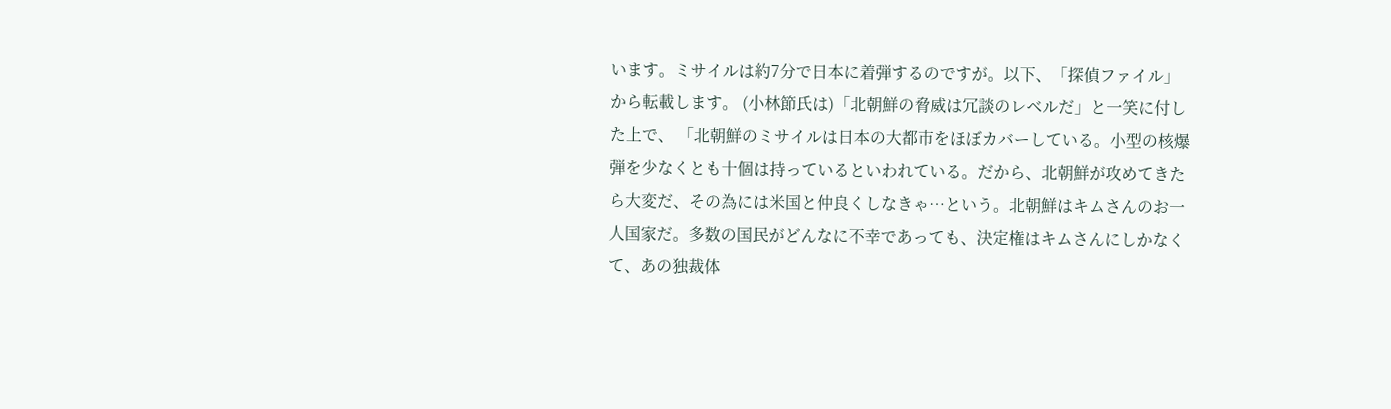います。ミサイルは約7分で日本に着弾するのですが。以下、「探偵ファイル」から転載します。 (小林節氏は)「北朝鮮の脅威は冗談のレベルだ」と一笑に付した上で、 「北朝鮮のミサイルは日本の大都市をほぼカバーしている。小型の核爆弾を少なくとも十個は持っているといわれている。だから、北朝鮮が攻めてきたら大変だ、その為には米国と仲良くしなきゃ…という。北朝鮮はキムさんのお一人国家だ。多数の国民がどんなに不幸であっても、決定権はキムさんにしかなくて、あの独裁体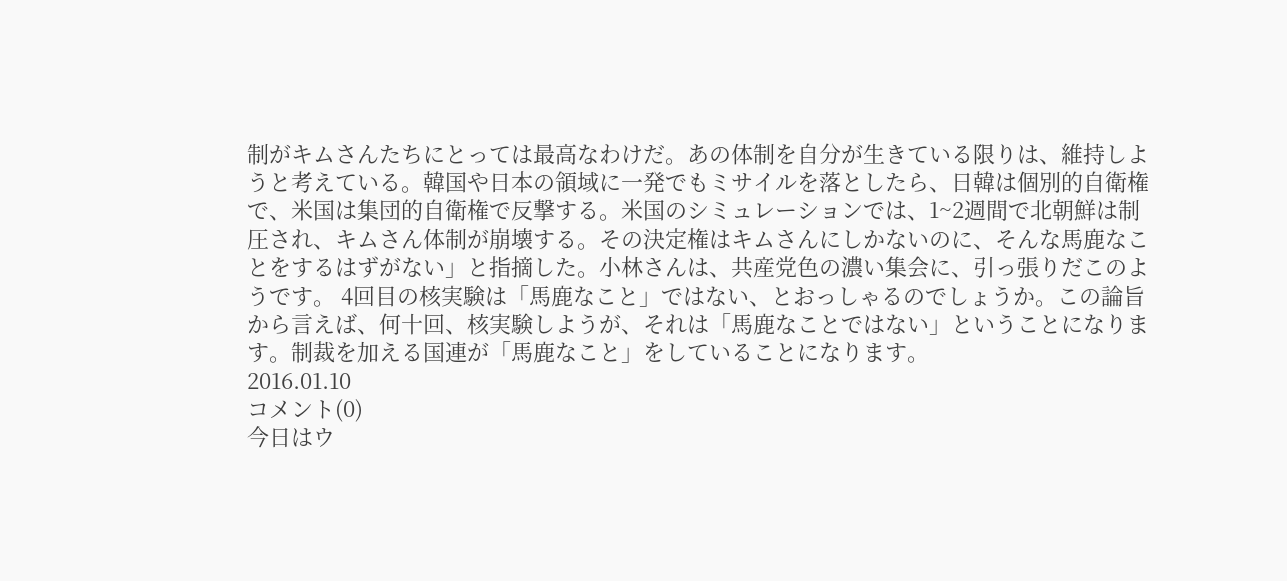制がキムさんたちにとっては最高なわけだ。あの体制を自分が生きている限りは、維持しようと考えている。韓国や日本の領域に一発でもミサイルを落としたら、日韓は個別的自衛権で、米国は集団的自衛権で反撃する。米国のシミュレーションでは、1~2週間で北朝鮮は制圧され、キムさん体制が崩壊する。その決定権はキムさんにしかないのに、そんな馬鹿なことをするはずがない」と指摘した。小林さんは、共産党色の濃い集会に、引っ張りだこのようです。 4回目の核実験は「馬鹿なこと」ではない、とおっしゃるのでしょうか。この論旨から言えば、何十回、核実験しようが、それは「馬鹿なことではない」ということになります。制裁を加える国連が「馬鹿なこと」をしていることになります。
2016.01.10
コメント(0)
今日はウ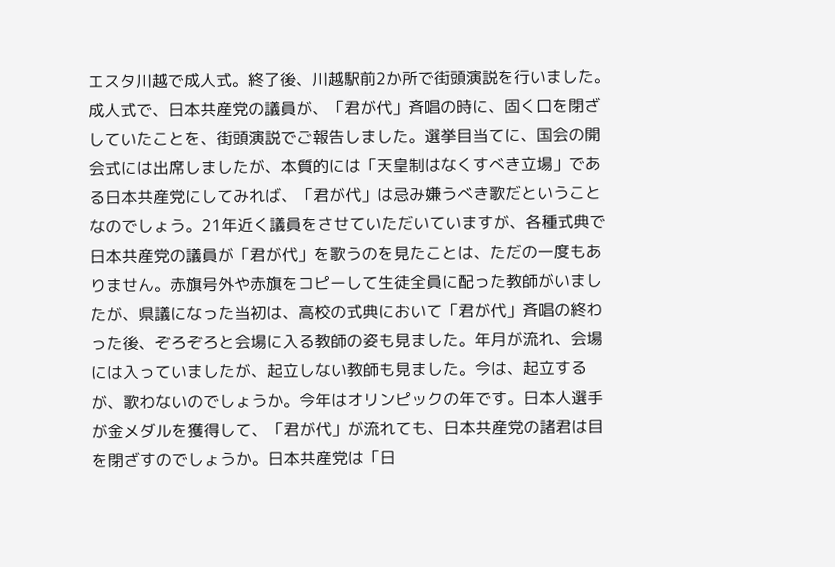エスタ川越で成人式。終了後、川越駅前2か所で街頭演説を行いました。成人式で、日本共産党の議員が、「君が代」斉唱の時に、固く口を閉ざしていたことを、街頭演説でご報告しました。選挙目当てに、国会の開会式には出席しましたが、本質的には「天皇制はなくすべき立場」である日本共産党にしてみれば、「君が代」は忌み嫌うべき歌だということなのでしょう。21年近く議員をさせていただいていますが、各種式典で日本共産党の議員が「君が代」を歌うのを見たことは、ただの一度もありません。赤旗号外や赤旗をコピーして生徒全員に配った教師がいましたが、県議になった当初は、高校の式典において「君が代」斉唱の終わった後、ぞろぞろと会場に入る教師の姿も見ました。年月が流れ、会場には入っていましたが、起立しない教師も見ました。今は、起立するが、歌わないのでしょうか。今年はオリンピックの年です。日本人選手が金メダルを獲得して、「君が代」が流れても、日本共産党の諸君は目を閉ざすのでしょうか。日本共産党は「日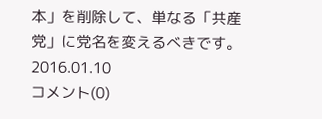本」を削除して、単なる「共産党」に党名を変えるべきです。
2016.01.10
コメント(0)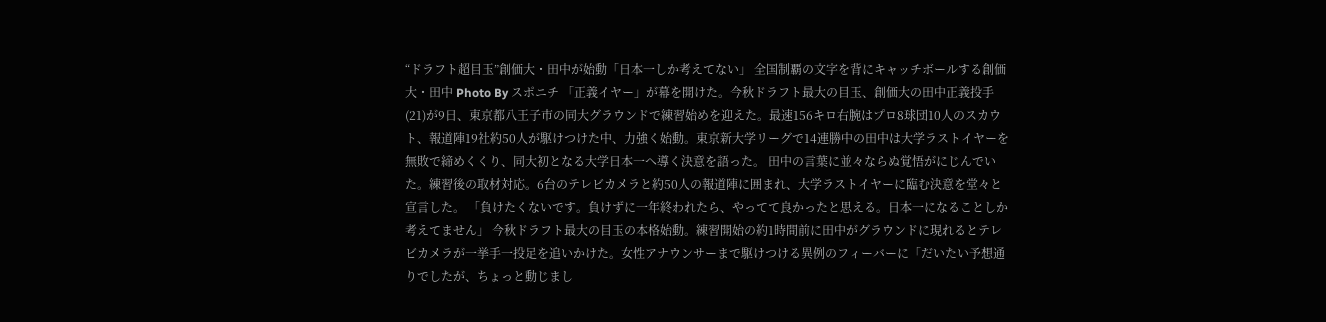“ドラフト超目玉”創価大・田中が始動「日本一しか考えてない」 全国制覇の文字を背にキャッチボールする創価大・田中 Photo By スポニチ 「正義イヤー」が幕を開けた。今秋ドラフト最大の目玉、創価大の田中正義投手(21)が9日、東京都八王子市の同大グラウンドで練習始めを迎えた。最速156キロ右腕はプロ8球団10人のスカウト、報道陣19社約50人が駆けつけた中、力強く始動。東京新大学リーグで14連勝中の田中は大学ラストイヤーを無敗で締めくくり、同大初となる大学日本一へ導く決意を語った。 田中の言葉に並々ならぬ覚悟がにじんでいた。練習後の取材対応。6台のテレビカメラと約50人の報道陣に囲まれ、大学ラストイヤーに臨む決意を堂々と宣言した。 「負けたくないです。負けずに一年終われたら、やってて良かったと思える。日本一になることしか考えてません」 今秋ドラフト最大の目玉の本格始動。練習開始の約1時間前に田中がグラウンドに現れるとテレビカメラが一挙手一投足を追いかけた。女性アナウンサーまで駆けつける異例のフィーバーに「だいたい予想通りでしたが、ちょっと動じまし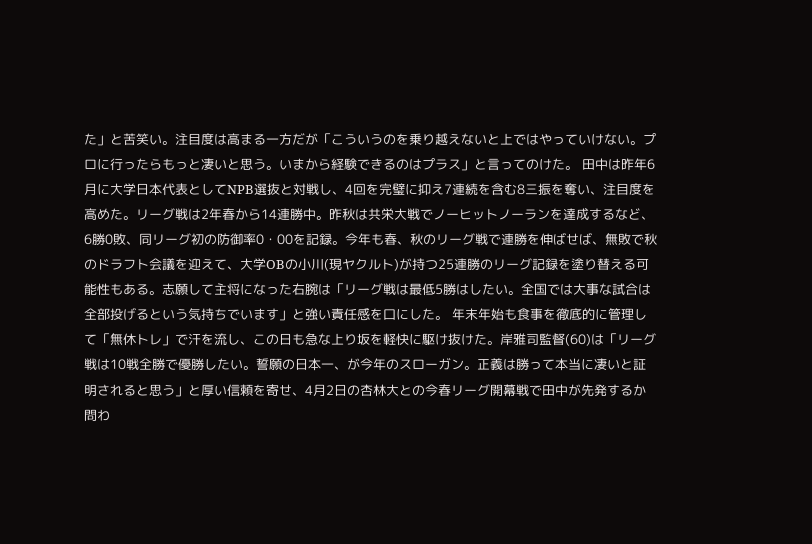た」と苦笑い。注目度は高まる一方だが「こういうのを乗り越えないと上ではやっていけない。プロに行ったらもっと凄いと思う。いまから経験できるのはプラス」と言ってのけた。 田中は昨年6月に大学日本代表としてNPB選抜と対戦し、4回を完璧に抑え7連続を含む8三振を奪い、注目度を高めた。リーグ戦は2年春から14連勝中。昨秋は共栄大戦でノーヒットノーランを達成するなど、6勝0敗、同リーグ初の防御率0・00を記録。今年も春、秋のリーグ戦で連勝を伸ばせば、無敗で秋のドラフト会議を迎えて、大学OBの小川(現ヤクルト)が持つ25連勝のリーグ記録を塗り替える可能性もある。志願して主将になった右腕は「リーグ戦は最低5勝はしたい。全国では大事な試合は全部投げるという気持ちでいます」と強い責任感を口にした。 年末年始も食事を徹底的に管理して「無休トレ」で汗を流し、この日も急な上り坂を軽快に駆け抜けた。岸雅司監督(60)は「リーグ戦は10戦全勝で優勝したい。誓願の日本一、が今年のスローガン。正義は勝って本当に凄いと証明されると思う」と厚い信頼を寄せ、4月2日の杏林大との今春リーグ開幕戦で田中が先発するか問わ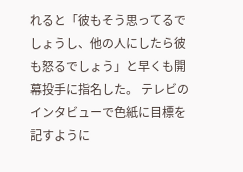れると「彼もそう思ってるでしょうし、他の人にしたら彼も怒るでしょう」と早くも開幕投手に指名した。 テレビのインタビューで色紙に目標を記すように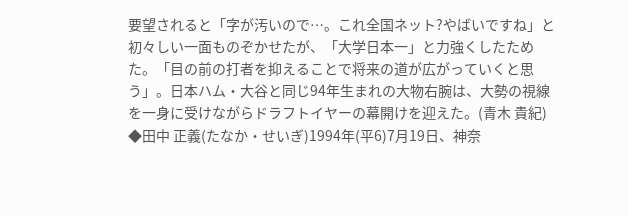要望されると「字が汚いので…。これ全国ネット?やばいですね」と初々しい一面ものぞかせたが、「大学日本一」と力強くしたためた。「目の前の打者を抑えることで将来の道が広がっていくと思う」。日本ハム・大谷と同じ94年生まれの大物右腕は、大勢の視線を一身に受けながらドラフトイヤーの幕開けを迎えた。(青木 貴紀) ◆田中 正義(たなか・せいぎ)1994年(平6)7月19日、神奈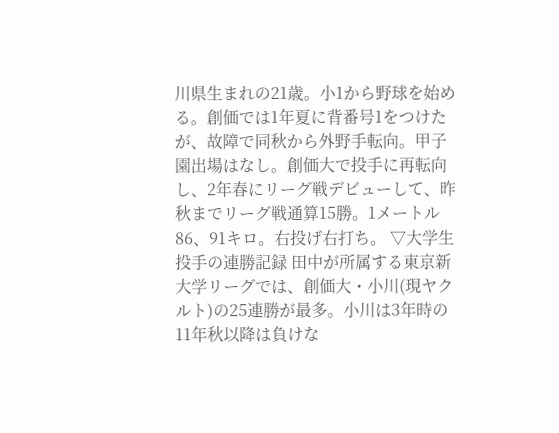川県生まれの21歳。小1から野球を始める。創価では1年夏に背番号1をつけたが、故障で同秋から外野手転向。甲子園出場はなし。創価大で投手に再転向し、2年春にリーグ戦デビューして、昨秋までリーグ戦通算15勝。1メートル86、91キロ。右投げ右打ち。 ▽大学生投手の連勝記録 田中が所属する東京新大学リーグでは、創価大・小川(現ヤクルト)の25連勝が最多。小川は3年時の11年秋以降は負けな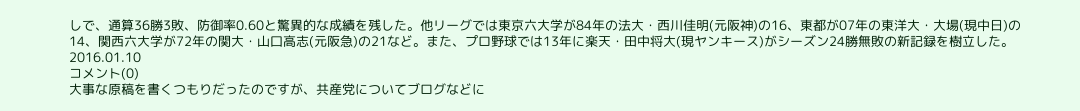しで、通算36勝3敗、防御率0.60と驚異的な成績を残した。他リーグでは東京六大学が84年の法大・西川佳明(元阪神)の16、東都が07年の東洋大・大場(現中日)の14、関西六大学が72年の関大・山口高志(元阪急)の21など。また、プロ野球では13年に楽天・田中将大(現ヤンキース)がシーズン24勝無敗の新記録を樹立した。
2016.01.10
コメント(0)
大事な原稿を書くつもりだったのですが、共産党についてブログなどに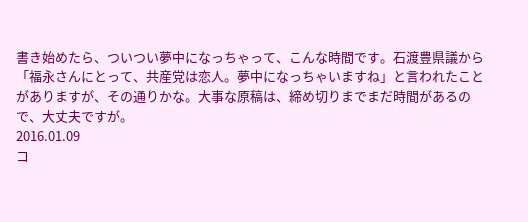書き始めたら、ついつい夢中になっちゃって、こんな時間です。石渡豊県議から「福永さんにとって、共産党は恋人。夢中になっちゃいますね」と言われたことがありますが、その通りかな。大事な原稿は、締め切りまでまだ時間があるので、大丈夫ですが。
2016.01.09
コ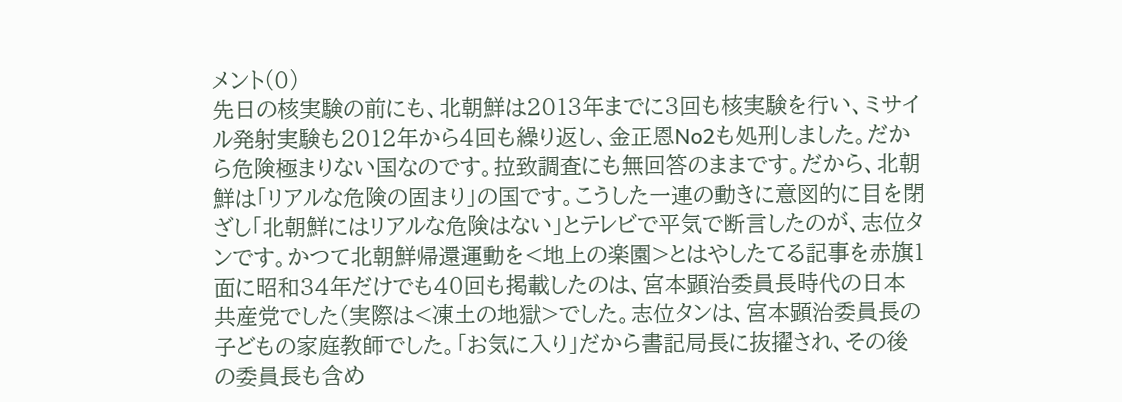メント(0)
先日の核実験の前にも、北朝鮮は2013年までに3回も核実験を行い、ミサイル発射実験も2012年から4回も繰り返し、金正恩No2も処刑しました。だから危険極まりない国なのです。拉致調査にも無回答のままです。だから、北朝鮮は「リアルな危険の固まり」の国です。こうした一連の動きに意図的に目を閉ざし「北朝鮮にはリアルな危険はない」とテレビで平気で断言したのが、志位タンです。かつて北朝鮮帰還運動を<地上の楽園>とはやしたてる記事を赤旗1面に昭和34年だけでも40回も掲載したのは、宮本顕治委員長時代の日本共産党でした(実際は<凍土の地獄>でした。志位タンは、宮本顕治委員長の子どもの家庭教師でした。「お気に入り」だから書記局長に抜擢され、その後の委員長も含め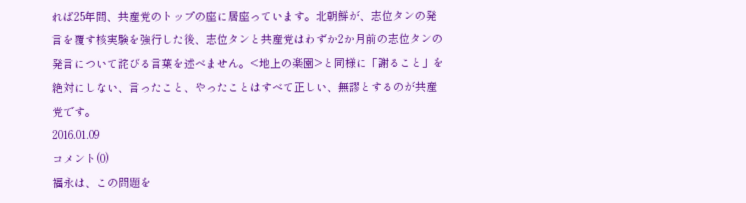れば25年間、共産党のトップの座に居座っています。北朝鮮が、志位タンの発言を覆す核実験を強行した後、志位タンと共産党はわずか2か月前の志位タンの発言について詫びる言葉を述べません。<地上の楽園>と同様に「謝ること」を絶対にしない、言ったこと、やったことはすべて正しい、無謬とするのが共産党です。
2016.01.09
コメント(0)
福永は、この問題を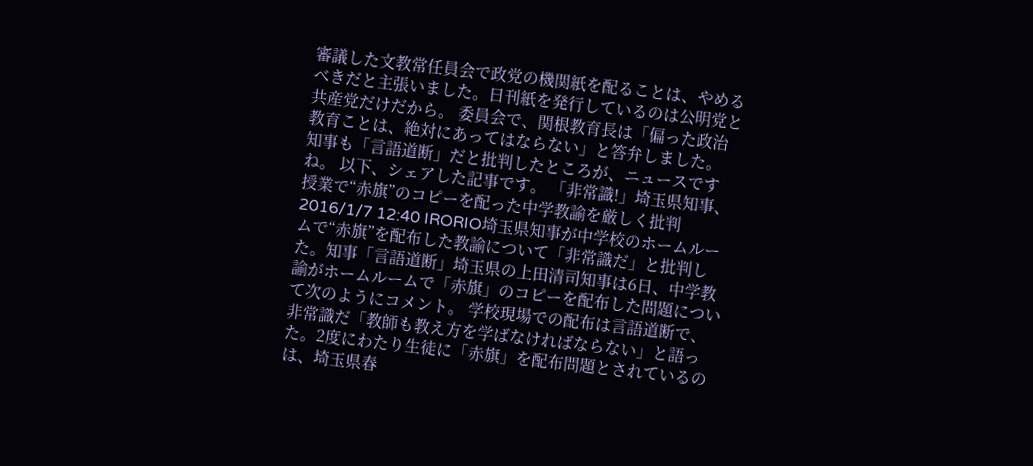審議した文教常任員会で政党の機関紙を配ることは、やめるべきだと主張いました。日刊紙を発行しているのは公明党と共産党だけだから。 委員会で、関根教育長は「偏った政治教育ことは、絶対にあってはならない」と答弁しました。 知事も「言語道断」だと批判したところが、ニュースですね。 以下、シェアした記事です。 「非常識!」埼玉県知事、授業で“赤旗”のコピーを配った中学教諭を厳しく批判2016/1/7 12:40 IRORIO埼玉県知事が中学校のホームルームで“赤旗”を配布した教諭について「非常識だ」と批判した。知事「言語道断」埼玉県の上田清司知事は6日、中学教諭がホームルームで「赤旗」のコピーを配布した問題について次のようにコメント。 学校現場での配布は言語道断で、非常識だ「教師も教え方を学ばなければならない」と語った。2度にわたり生徒に「赤旗」を配布問題とされているのは、埼玉県春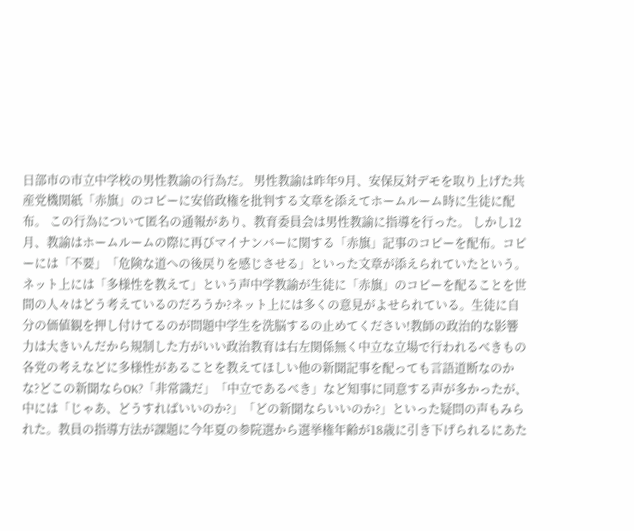日部市の市立中学校の男性教諭の行為だ。 男性教諭は昨年9月、安保反対デモを取り上げた共産党機関紙「赤旗」のコピーに安倍政権を批判する文章を添えてホームルーム時に生徒に配布。 この行為について匿名の通報があり、教育委員会は男性教諭に指導を行った。 しかし12月、教諭はホームルームの際に再びマイナンバーに関する「赤旗」記事のコピーを配布。コピーには「不要」「危険な道への後戻りを感じさせる」といった文章が添えられていたという。ネット上には「多様性を教えて」という声中学教諭が生徒に「赤旗」のコピーを配ることを世間の人々はどう考えているのだろうか?ネット上には多くの意見がよせられている。生徒に自分の価値観を押し付けてるのが問題中学生を洗脳するの止めてください!教師の政治的な影響力は大きいんだから規制した方がいい政治教育は右左関係無く中立な立場で行われるべきもの各党の考えなどに多様性があることを教えてほしい他の新聞記事を配っても言語道断なのかな?どこの新聞ならOK?「非常識だ」「中立であるべき」など知事に同意する声が多かったが、中には「じゃあ、どうすればいいのか?」「どの新聞ならいいのか?」といった疑問の声もみられた。教員の指導方法が課題に今年夏の参院選から選挙権年齢が18歳に引き下げられるにあた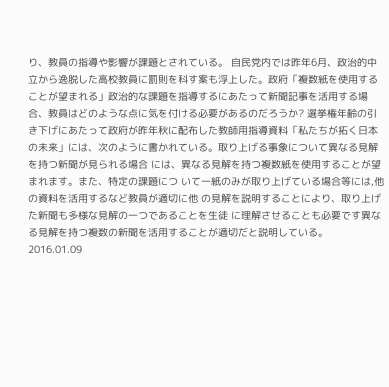り、教員の指導や影響が課題とされている。 自民党内では昨年6月、政治的中立から逸脱した高校教員に罰則を科す案も浮上した。政府「複数紙を使用することが望まれる」政治的な課題を指導するにあたって新聞記事を活用する場合、教員はどのような点に気を付ける必要があるのだろうか? 選挙権年齢の引き下げにあたって政府が昨年秋に配布した教師用指導資料「私たちが拓く日本の未来」には、次のように書かれている。取り上げる事象について異なる見解を持つ新聞が見られる場合 には、異なる見解を持つ複数紙を使用することが望まれます。また、特定の課題につ いて一紙のみが取り上げている場合等には,他の資料を活用するなど教員が適切に他 の見解を説明することにより、取り上げた新聞も多様な見解の一つであることを生徒 に理解させることも必要です異なる見解を持つ複数の新聞を活用することが適切だと説明している。
2016.01.09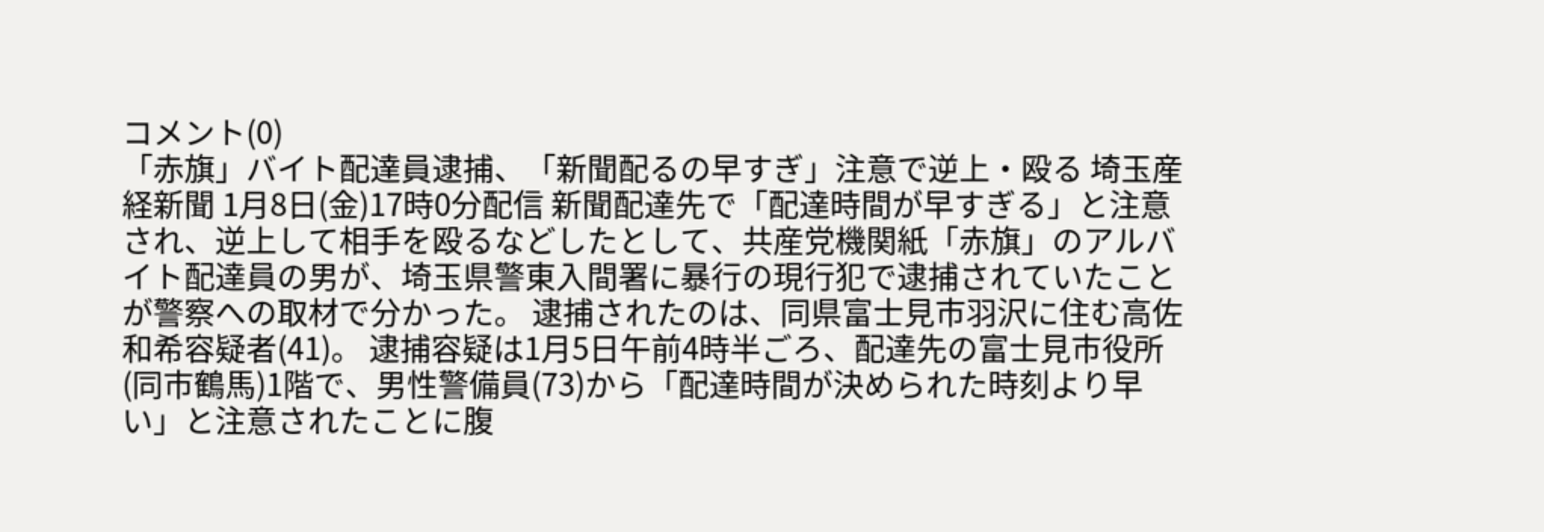コメント(0)
「赤旗」バイト配達員逮捕、「新聞配るの早すぎ」注意で逆上・殴る 埼玉産経新聞 1月8日(金)17時0分配信 新聞配達先で「配達時間が早すぎる」と注意され、逆上して相手を殴るなどしたとして、共産党機関紙「赤旗」のアルバイト配達員の男が、埼玉県警東入間署に暴行の現行犯で逮捕されていたことが警察への取材で分かった。 逮捕されたのは、同県富士見市羽沢に住む高佐和希容疑者(41)。 逮捕容疑は1月5日午前4時半ごろ、配達先の富士見市役所(同市鶴馬)1階で、男性警備員(73)から「配達時間が決められた時刻より早い」と注意されたことに腹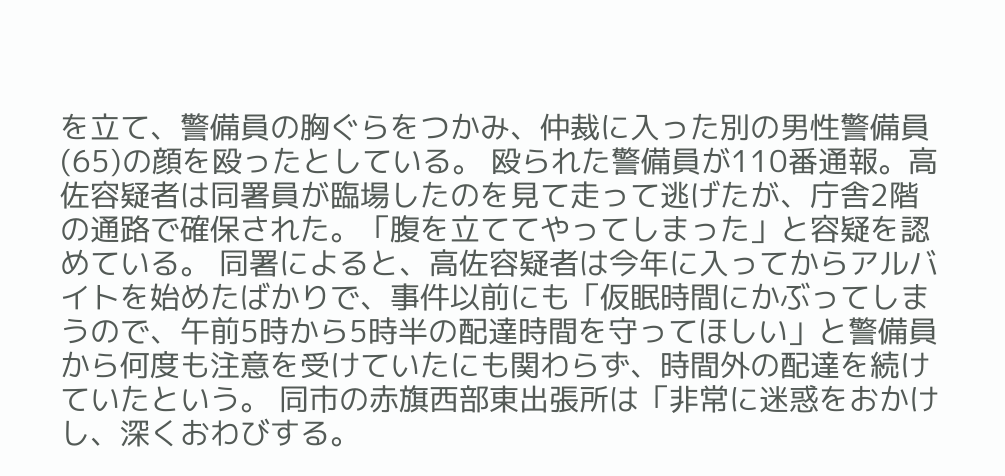を立て、警備員の胸ぐらをつかみ、仲裁に入った別の男性警備員(65)の顔を殴ったとしている。 殴られた警備員が110番通報。高佐容疑者は同署員が臨場したのを見て走って逃げたが、庁舎2階の通路で確保された。「腹を立ててやってしまった」と容疑を認めている。 同署によると、高佐容疑者は今年に入ってからアルバイトを始めたばかりで、事件以前にも「仮眠時間にかぶってしまうので、午前5時から5時半の配達時間を守ってほしい」と警備員から何度も注意を受けていたにも関わらず、時間外の配達を続けていたという。 同市の赤旗西部東出張所は「非常に迷惑をおかけし、深くおわびする。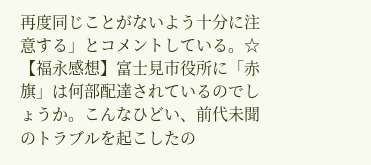再度同じことがないよう十分に注意する」とコメントしている。☆【福永感想】富士見市役所に「赤旗」は何部配達されているのでしょうか。こんなひどい、前代未聞のトラブルを起こしたの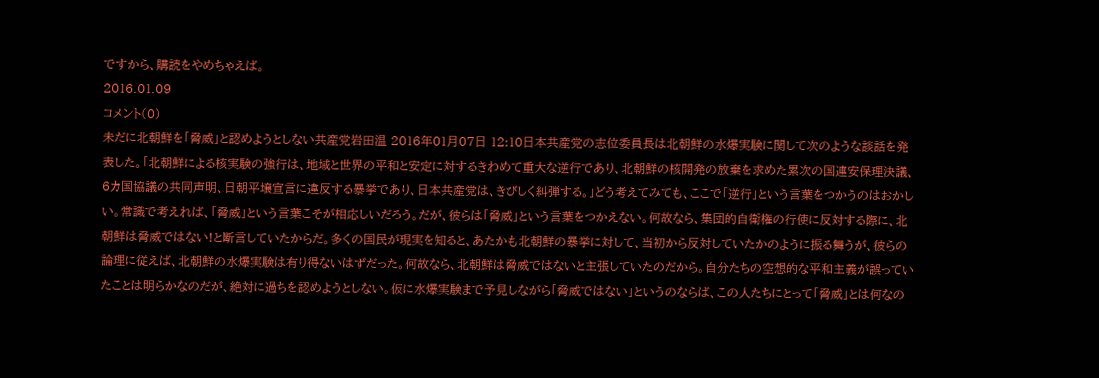ですから、購読をやめちゃえば。
2016.01.09
コメント(0)
未だに北朝鮮を「脅威」と認めようとしない共産党岩田温 2016年01月07日 12:10日本共産党の志位委員長は北朝鮮の水爆実験に関して次のような談話を発表した。「北朝鮮による核実験の強行は、地域と世界の平和と安定に対するきわめて重大な逆行であり、北朝鮮の核開発の放棄を求めた累次の国連安保理決議、6カ国協議の共同声明、日朝平壌宣言に違反する暴挙であり、日本共産党は、きびしく糾弾する。」どう考えてみても、ここで「逆行」という言葉をつかうのはおかしい。常識で考えれば、「脅威」という言葉こそが相応しいだろう。だが、彼らは「脅威」という言葉をつかえない。何故なら、集団的自衛権の行使に反対する際に、北朝鮮は脅威ではない!と断言していたからだ。多くの国民が現実を知ると、あたかも北朝鮮の暴挙に対して、当初から反対していたかのように振る舞うが、彼らの論理に従えば、北朝鮮の水爆実験は有り得ないはずだった。何故なら、北朝鮮は脅威ではないと主張していたのだから。自分たちの空想的な平和主義が誤っていたことは明らかなのだが、絶対に過ちを認めようとしない。仮に水爆実験まで予見しながら「脅威ではない」というのならば、この人たちにとって「脅威」とは何なの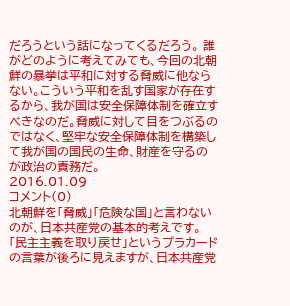だろうという話になってくるだろう。 誰がどのように考えてみても、今回の北朝鮮の暴挙は平和に対する脅威に他ならない。こういう平和を乱す国家が存在するから、我が国は安全保障体制を確立すべきなのだ。脅威に対して目をつぶるのではなく、堅牢な安全保障体制を構築して我が国の国民の生命、財産を守るのが政治の責務だ。
2016.01.09
コメント(0)
北朝鮮を「脅威」「危険な国」と言わないのが、日本共産党の基本的考えです。「民主主義を取り戻せ」というプラカードの言葉が後ろに見えますが、日本共産党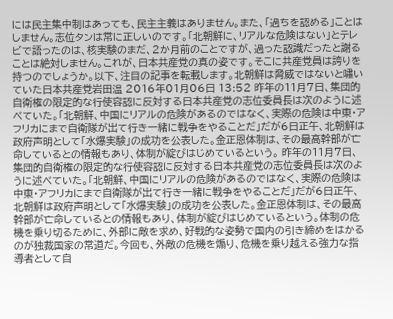には民主集中制はあっても、民主主義はありません。また、「過ちを認める」ことはしません。志位タンは常に正しいのです。「北朝鮮に、リアルな危険はない」とテレビで語ったのは、核実験のまだ、2か月前のことですが、過った認識だったと謝ることは絶対しません。これが、日本共産党の真の姿です。そこに共産党員は誇りを持つのでしょうか。以下、注目の記事を転載します。北朝鮮は脅威ではないと嘯いていた日本共産党岩田温 2016年01月06日 13:52 昨年の11月7日、集団的自衛権の限定的な行使容認に反対する日本共産党の志位委員長は次のように述べていた。「北朝鮮、中国にリアルの危険があるのではなく、実際の危険は中東・アフリカにまで自衛隊が出て行き一緒に戦争をやることだ」だが6日正午、北朝鮮は政府声明として「水爆実験」の成功を公表した。金正恩体制は、その最高幹部が亡命しているとの情報もあり、体制が綻びはじめているという。 昨年の11月7日、集団的自衛権の限定的な行使容認に反対する日本共産党の志位委員長は次のように述べていた。「北朝鮮、中国にリアルの危険があるのではなく、実際の危険は中東・アフリカにまで自衛隊が出て行き一緒に戦争をやることだ」だが6日正午、北朝鮮は政府声明として「水爆実験」の成功を公表した。金正恩体制は、その最高幹部が亡命しているとの情報もあり、体制が綻びはじめているという。体制の危機を乗り切るために、外部に敵を求め、好戦的な姿勢で国内の引き締めをはかるのが独裁国家の常道だ。今回も、外敵の危機を煽り、危機を乗り越える強力な指導者として自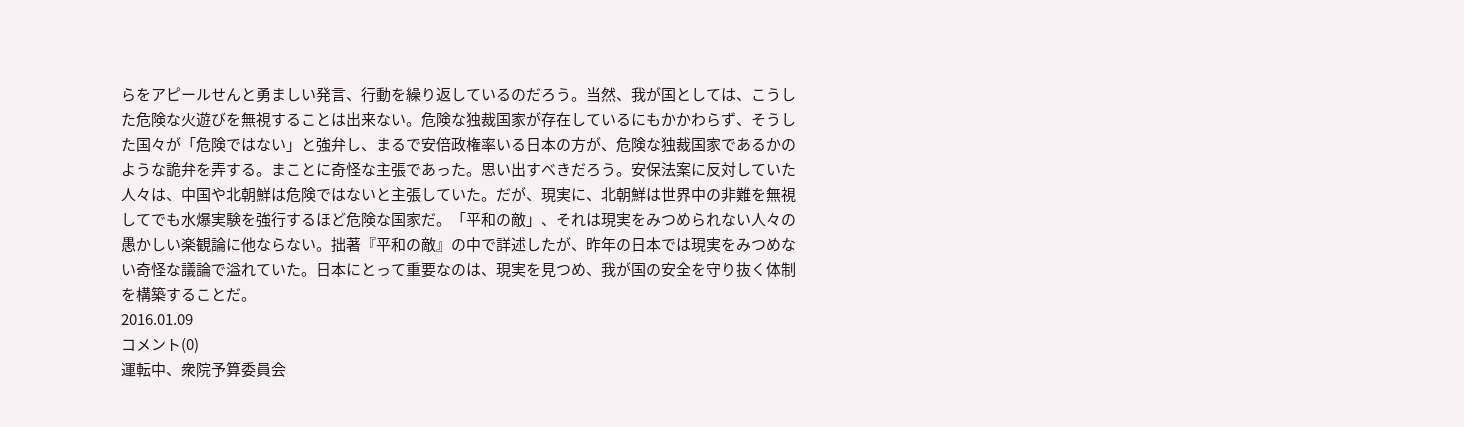らをアピールせんと勇ましい発言、行動を繰り返しているのだろう。当然、我が国としては、こうした危険な火遊びを無視することは出来ない。危険な独裁国家が存在しているにもかかわらず、そうした国々が「危険ではない」と強弁し、まるで安倍政権率いる日本の方が、危険な独裁国家であるかのような詭弁を弄する。まことに奇怪な主張であった。思い出すべきだろう。安保法案に反対していた人々は、中国や北朝鮮は危険ではないと主張していた。だが、現実に、北朝鮮は世界中の非難を無視してでも水爆実験を強行するほど危険な国家だ。「平和の敵」、それは現実をみつめられない人々の愚かしい楽観論に他ならない。拙著『平和の敵』の中で詳述したが、昨年の日本では現実をみつめない奇怪な議論で溢れていた。日本にとって重要なのは、現実を見つめ、我が国の安全を守り抜く体制を構築することだ。
2016.01.09
コメント(0)
運転中、衆院予算委員会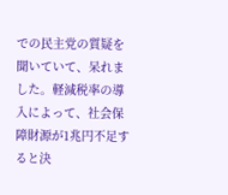での民主党の質疑を聞いていて、呆れました。軽減税率の導入によって、社会保障財源が1兆円不足すると決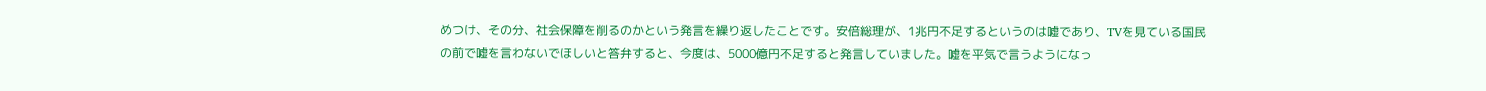めつけ、その分、社会保障を削るのかという発言を繰り返したことです。安倍総理が、1兆円不足するというのは嘘であり、TVを見ている国民の前で嘘を言わないでほしいと答弁すると、今度は、5000億円不足すると発言していました。嘘を平気で言うようになっ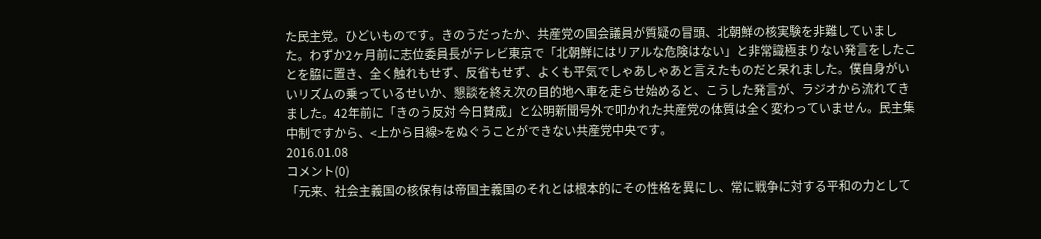た民主党。ひどいものです。きのうだったか、共産党の国会議員が質疑の冒頭、北朝鮮の核実験を非難していました。わずか2ヶ月前に志位委員長がテレビ東京で「北朝鮮にはリアルな危険はない」と非常識極まりない発言をしたことを脇に置き、全く触れもせず、反省もせず、よくも平気でしゃあしゃあと言えたものだと呆れました。僕自身がいいリズムの乗っているせいか、懇談を終え次の目的地へ車を走らせ始めると、こうした発言が、ラジオから流れてきました。42年前に「きのう反対 今日賛成」と公明新聞号外で叩かれた共産党の体質は全く変わっていません。民主集中制ですから、<上から目線>をぬぐうことができない共産党中央です。
2016.01.08
コメント(0)
「元来、社会主義国の核保有は帝国主義国のそれとは根本的にその性格を異にし、常に戦争に対する平和の力として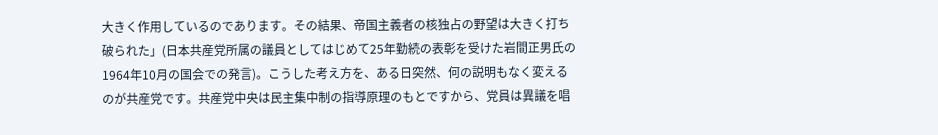大きく作用しているのであります。その結果、帝国主義者の核独占の野望は大きく打ち破られた」(日本共産党所属の議員としてはじめて25年勤続の表彰を受けた岩間正男氏の1964年10月の国会での発言)。こうした考え方を、ある日突然、何の説明もなく変えるのが共産党です。共産党中央は民主集中制の指導原理のもとですから、党員は異議を唱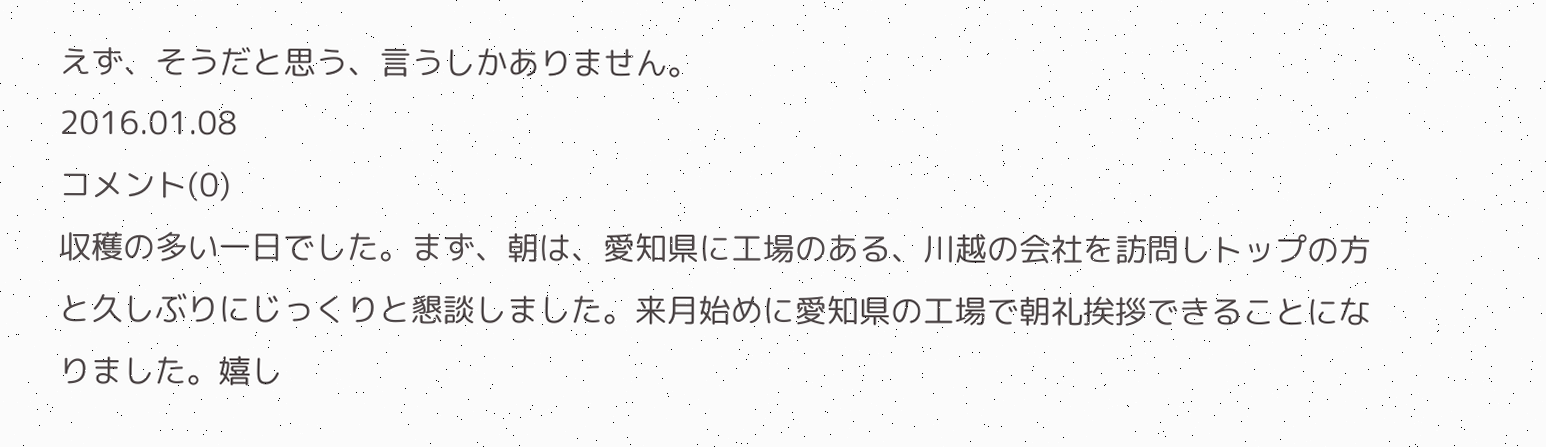えず、そうだと思う、言うしかありません。
2016.01.08
コメント(0)
収穫の多い一日でした。まず、朝は、愛知県に工場のある、川越の会社を訪問しトップの方と久しぶりにじっくりと懇談しました。来月始めに愛知県の工場で朝礼挨拶できることになりました。嬉し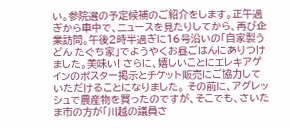い。参院選の予定候補のご紹介をします。正午過ぎから車中で、ニュースを見たりしてから、再び企業訪問。午後2時半過ぎに16号沿いの「自家製うどん たぐち家」でようやくお昼ごはんにありつけました。美味い! さらに、嬉しいことにエレキアゲインのポスター掲示とチケット販売にご協力していただけることになりました。 その前に、アグレッシュで農産物を買ったのですが、そこでも、さいたま市の方が「川越の議員さ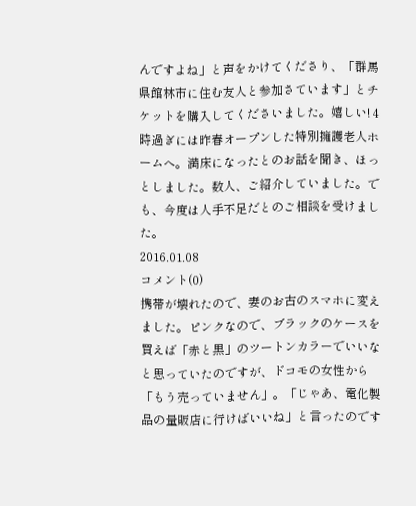んですよね」と声をかけてくださり、「群馬県館林市に住む友人と参加さています」とチケットを購入してくださいました。嬉しい! 4時過ぎには昨春オープンした特別擁護老人ホームへ。満床になったとのお話を聞き、ほっとしました。数人、ご紹介していました。でも、今度は人手不足だとのご相談を受けました。
2016.01.08
コメント(0)
携帯が壊れたので、妻のお古のスマホに変えました。ピンクなので、ブラックのケースを買えば「赤と黒」のツートンカラーでいいなと思っていたのですが、ドコモの女性から「もう売っていません」。「じゃあ、電化製品の量販店に行けばいいね」と言ったのです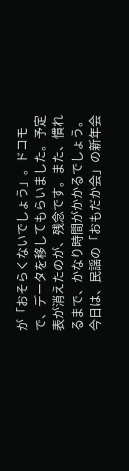が「おそらくないでしょう」。ドコモで、データを移してもらいました。予定表が消えたのが、残念です。また、慣れるまで、かなり時間がかかるでしょう。今日は、民謡の「おもだか会」の新年会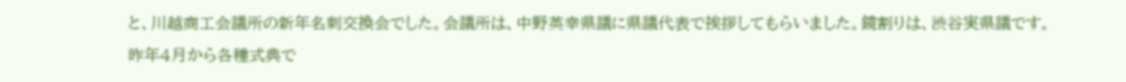と、川越商工会議所の新年名刺交換会でした。会議所は、中野英幸県議に県議代表で挨拶してもらいました。鏡割りは、渋谷実県議です。昨年4月から各種式典で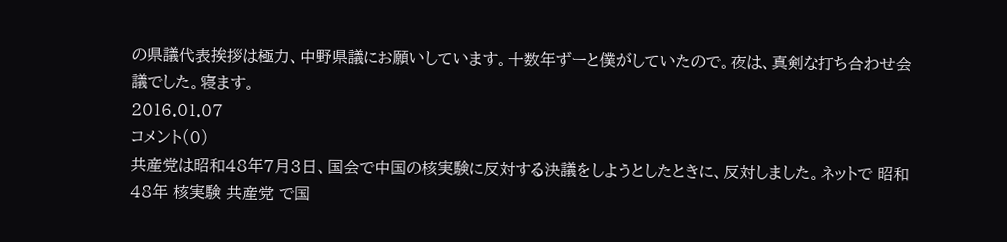の県議代表挨拶は極力、中野県議にお願いしています。十数年ずーと僕がしていたので。夜は、真剣な打ち合わせ会議でした。寝ます。
2016.01.07
コメント(0)
共産党は昭和48年7月3日、国会で中国の核実験に反対する決議をしようとしたときに、反対しました。ネットで 昭和48年 核実験 共産党 で国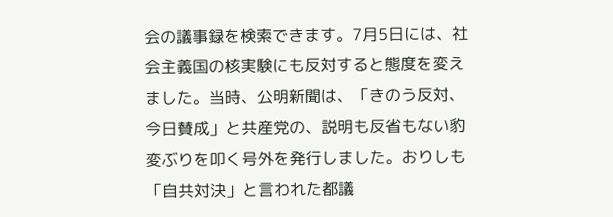会の議事録を検索できます。7月5日には、社会主義国の核実験にも反対すると態度を変えました。当時、公明新聞は、「きのう反対、今日賛成」と共産党の、説明も反省もない豹変ぶりを叩く号外を発行しました。おりしも「自共対決」と言われた都議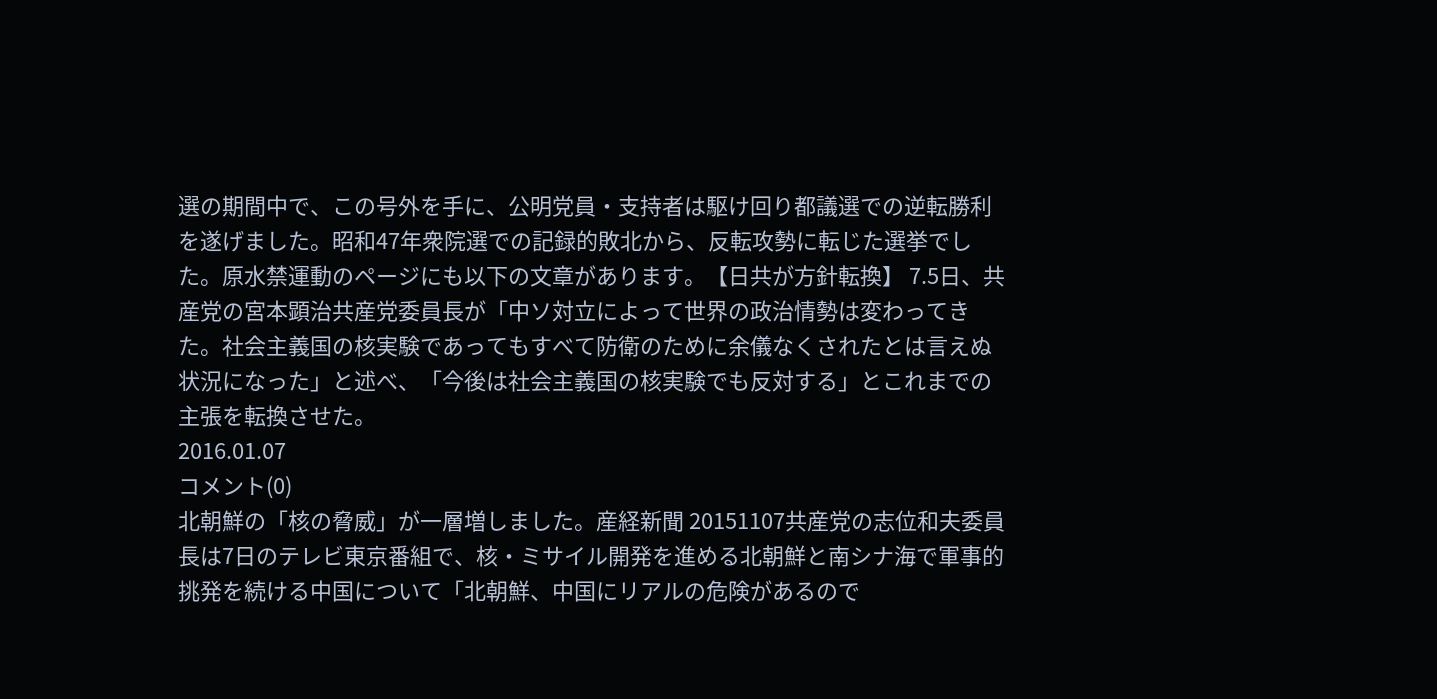選の期間中で、この号外を手に、公明党員・支持者は駆け回り都議選での逆転勝利を遂げました。昭和47年衆院選での記録的敗北から、反転攻勢に転じた選挙でした。原水禁運動のページにも以下の文章があります。【日共が方針転換】 7.5日、共産党の宮本顕治共産党委員長が「中ソ対立によって世界の政治情勢は変わってきた。社会主義国の核実験であってもすべて防衛のために余儀なくされたとは言えぬ状況になった」と述べ、「今後は社会主義国の核実験でも反対する」とこれまでの主張を転換させた。
2016.01.07
コメント(0)
北朝鮮の「核の脅威」が一層増しました。産経新聞 20151107共産党の志位和夫委員長は7日のテレビ東京番組で、核・ミサイル開発を進める北朝鮮と南シナ海で軍事的挑発を続ける中国について「北朝鮮、中国にリアルの危険があるので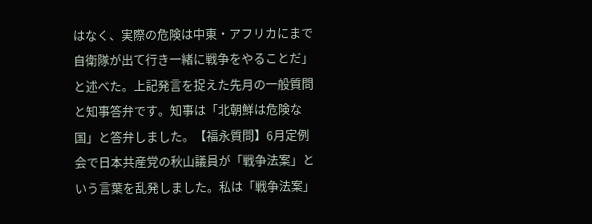はなく、実際の危険は中東・アフリカにまで自衛隊が出て行き一緒に戦争をやることだ」と述べた。上記発言を捉えた先月の一般質問と知事答弁です。知事は「北朝鮮は危険な国」と答弁しました。【福永質問】6月定例会で日本共産党の秋山議員が「戦争法案」という言葉を乱発しました。私は「戦争法案」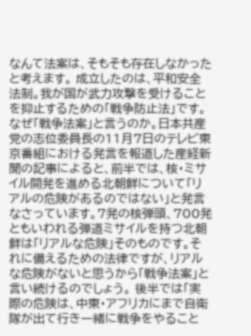なんて法案は、そもそも存在しなかったと考えます。 成立したのは、平和安全法制。我が国が武力攻撃を受けることを抑止するための「戦争防止法」です。なぜ「戦争法案」と言うのか。日本共産党の志位委員長の11月7日のテレビ東京番組における発言を報道した産経新聞の記事によると、前半では、核・ミサイル開発を進める北朝鮮について「リアルの危険があるのではない」と発言なさっています。7発の核弾頭、700発ともいわれる弾道ミサイルを持つ北朝鮮は「リアルな危険」そのものです。それに備えるための法律ですが、リアルな危険がないと思うから「戦争法案」と言い続けるのでしょう。 後半では「実際の危険は、中東・アフリカにまで自衛隊が出て行き一緒に戦争をやること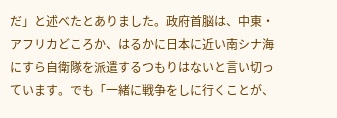だ」と述べたとありました。政府首脳は、中東・アフリカどころか、はるかに日本に近い南シナ海にすら自衛隊を派遣するつもりはないと言い切っています。でも「一緒に戦争をしに行くことが、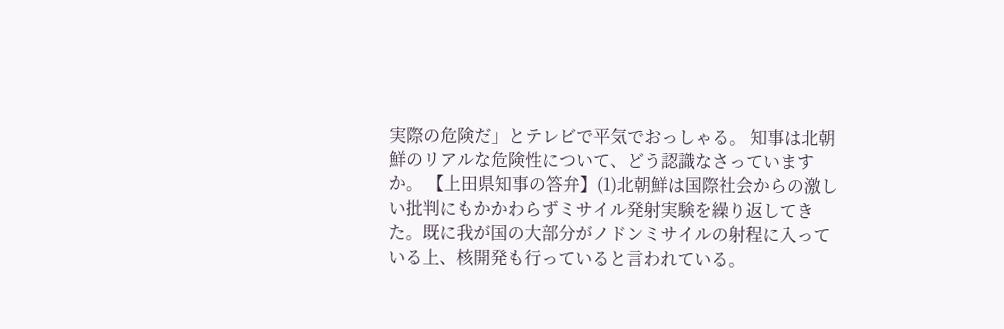実際の危険だ」とテレビで平気でおっしゃる。 知事は北朝鮮のリアルな危険性について、どう認識なさっていますか。 【上田県知事の答弁】(1)北朝鮮は国際社会からの激しい批判にもかかわらずミサイル発射実験を繰り返してきた。既に我が国の大部分がノドンミサイルの射程に入っている上、核開発も行っていると言われている。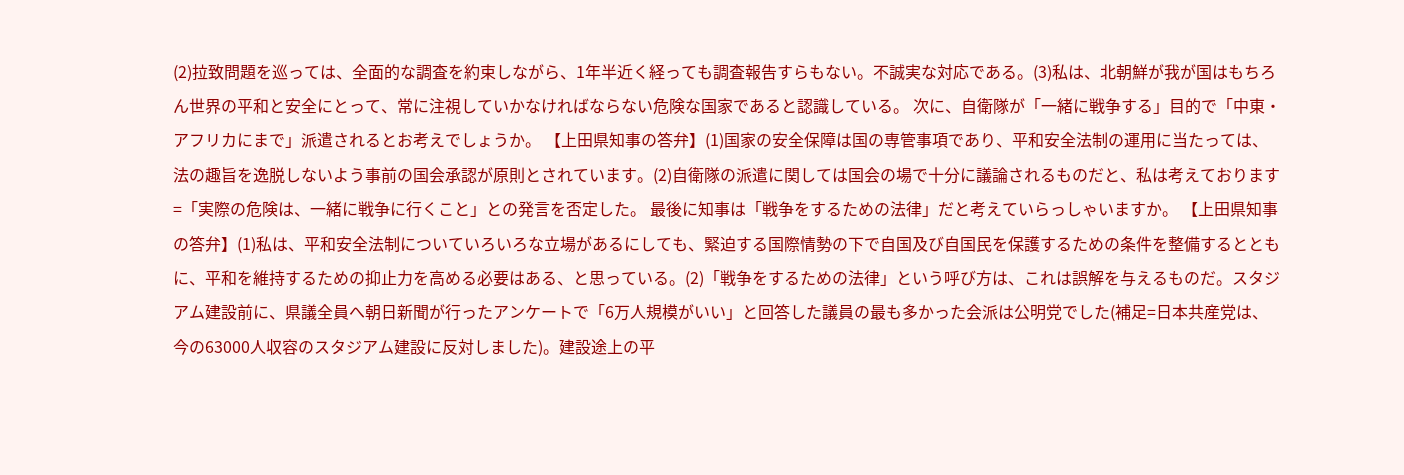(2)拉致問題を巡っては、全面的な調査を約束しながら、1年半近く経っても調査報告すらもない。不誠実な対応である。(3)私は、北朝鮮が我が国はもちろん世界の平和と安全にとって、常に注視していかなければならない危険な国家であると認識している。 次に、自衛隊が「一緒に戦争する」目的で「中東・アフリカにまで」派遣されるとお考えでしょうか。 【上田県知事の答弁】(1)国家の安全保障は国の専管事項であり、平和安全法制の運用に当たっては、法の趣旨を逸脱しないよう事前の国会承認が原則とされています。(2)自衛隊の派遣に関しては国会の場で十分に議論されるものだと、私は考えております=「実際の危険は、一緒に戦争に行くこと」との発言を否定した。 最後に知事は「戦争をするための法律」だと考えていらっしゃいますか。 【上田県知事の答弁】(1)私は、平和安全法制についていろいろな立場があるにしても、緊迫する国際情勢の下で自国及び自国民を保護するための条件を整備するとともに、平和を維持するための抑止力を高める必要はある、と思っている。(2)「戦争をするための法律」という呼び方は、これは誤解を与えるものだ。スタジアム建設前に、県議全員へ朝日新聞が行ったアンケートで「6万人規模がいい」と回答した議員の最も多かった会派は公明党でした(補足=日本共産党は、今の63000人収容のスタジアム建設に反対しました)。建設途上の平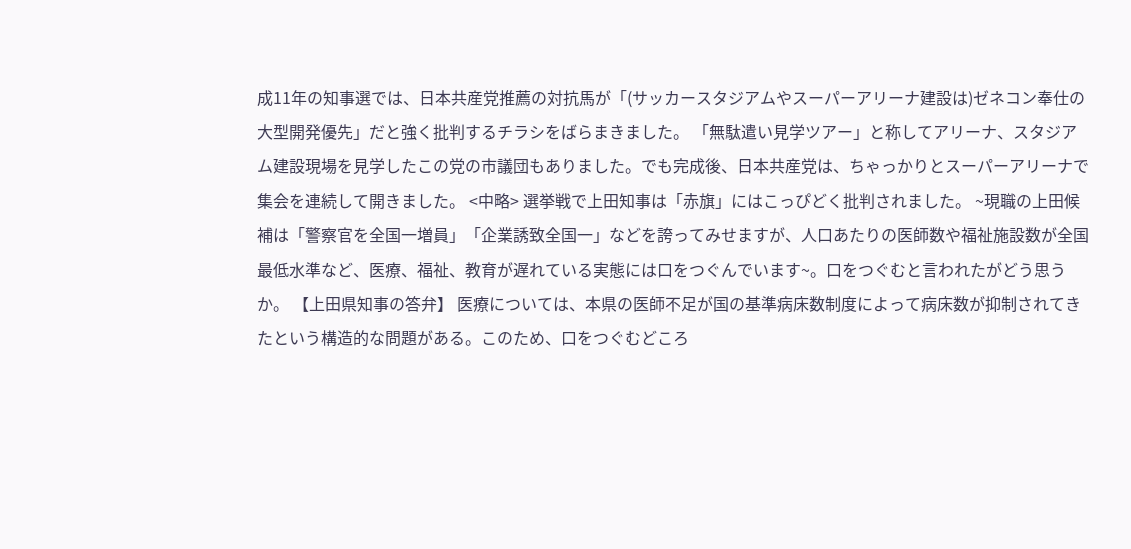成11年の知事選では、日本共産党推薦の対抗馬が「(サッカースタジアムやスーパーアリーナ建設は)ゼネコン奉仕の大型開発優先」だと強く批判するチラシをばらまきました。 「無駄遣い見学ツアー」と称してアリーナ、スタジアム建設現場を見学したこの党の市議団もありました。でも完成後、日本共産党は、ちゃっかりとスーパーアリーナで集会を連続して開きました。 <中略> 選挙戦で上田知事は「赤旗」にはこっぴどく批判されました。 ~現職の上田候補は「警察官を全国一増員」「企業誘致全国一」などを誇ってみせますが、人口あたりの医師数や福祉施設数が全国最低水準など、医療、福祉、教育が遅れている実態には口をつぐんでいます~。口をつぐむと言われたがどう思うか。 【上田県知事の答弁】 医療については、本県の医師不足が国の基準病床数制度によって病床数が抑制されてきたという構造的な問題がある。このため、口をつぐむどころ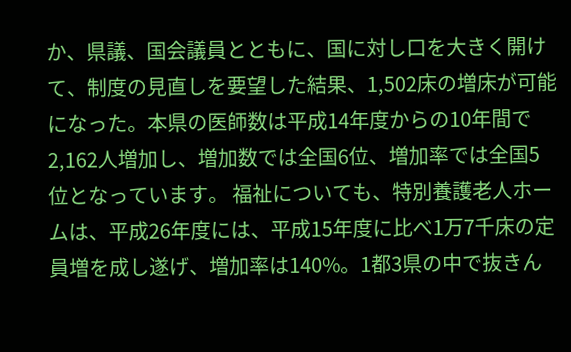か、県議、国会議員とともに、国に対し口を大きく開けて、制度の見直しを要望した結果、1,502床の増床が可能になった。本県の医師数は平成14年度からの10年間で2,162人増加し、増加数では全国6位、増加率では全国5位となっています。 福祉についても、特別養護老人ホームは、平成26年度には、平成15年度に比べ1万7千床の定員増を成し遂げ、増加率は140%。1都3県の中で抜きん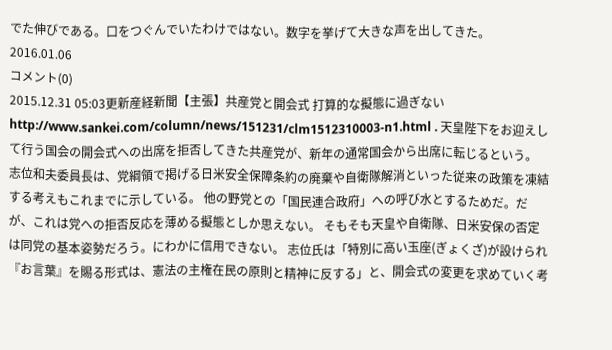でた伸びである。口をつぐんでいたわけではない。数字を挙げて大きな声を出してきた。
2016.01.06
コメント(0)
2015.12.31 05:03更新産経新聞【主張】共産党と開会式 打算的な擬態に過ぎないhttp://www.sankei.com/column/news/151231/clm1512310003-n1.html . 天皇陛下をお迎えして行う国会の開会式への出席を拒否してきた共産党が、新年の通常国会から出席に転じるという。 志位和夫委員長は、党綱領で掲げる日米安全保障条約の廃棄や自衛隊解消といった従来の政策を凍結する考えもこれまでに示している。 他の野党との「国民連合政府」への呼び水とするためだ。だが、これは党への拒否反応を薄める擬態としか思えない。 そもそも天皇や自衛隊、日米安保の否定は同党の基本姿勢だろう。にわかに信用できない。 志位氏は「特別に高い玉座(ぎょくざ)が設けられ『お言葉』を賜る形式は、憲法の主権在民の原則と精神に反する」と、開会式の変更を求めていく考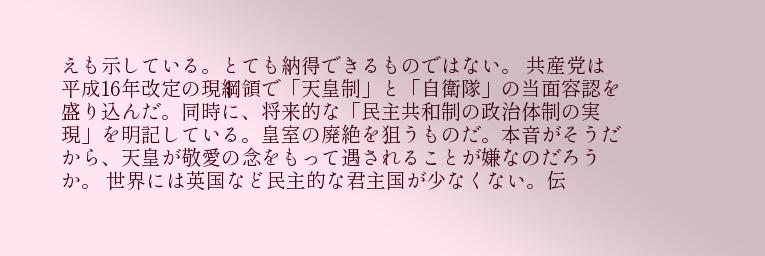えも示している。とても納得できるものではない。 共産党は平成16年改定の現綱領で「天皇制」と「自衛隊」の当面容認を盛り込んだ。同時に、将来的な「民主共和制の政治体制の実現」を明記している。皇室の廃絶を狙うものだ。本音がそうだから、天皇が敬愛の念をもって遇されることが嫌なのだろうか。 世界には英国など民主的な君主国が少なくない。伝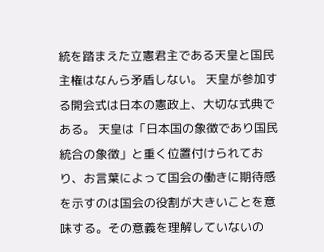統を踏まえた立憲君主である天皇と国民主権はなんら矛盾しない。 天皇が参加する開会式は日本の憲政上、大切な式典である。 天皇は「日本国の象徴であり国民統合の象徴」と重く位置付けられており、お言葉によって国会の働きに期待感を示すのは国会の役割が大きいことを意味する。その意義を理解していないの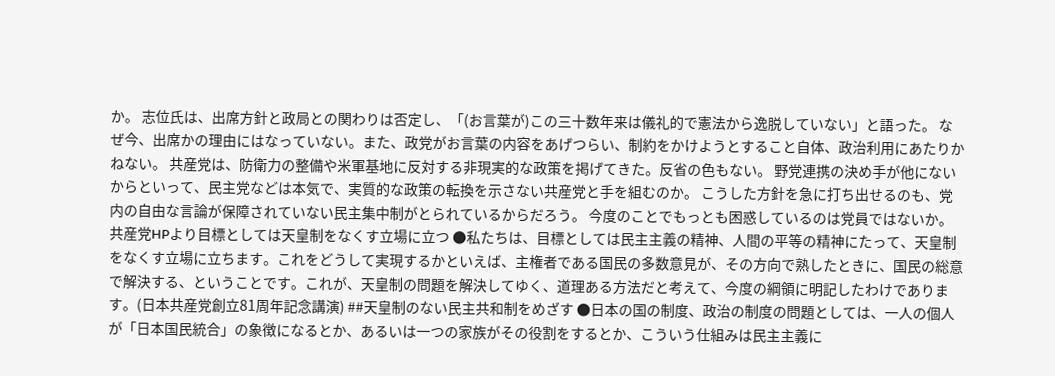か。 志位氏は、出席方針と政局との関わりは否定し、「(お言葉が)この三十数年来は儀礼的で憲法から逸脱していない」と語った。 なぜ今、出席かの理由にはなっていない。また、政党がお言葉の内容をあげつらい、制約をかけようとすること自体、政治利用にあたりかねない。 共産党は、防衛力の整備や米軍基地に反対する非現実的な政策を掲げてきた。反省の色もない。 野党連携の決め手が他にないからといって、民主党などは本気で、実質的な政策の転換を示さない共産党と手を組むのか。 こうした方針を急に打ち出せるのも、党内の自由な言論が保障されていない民主集中制がとられているからだろう。 今度のことでもっとも困惑しているのは党員ではないか。共産党HPより目標としては天皇制をなくす立場に立つ ●私たちは、目標としては民主主義の精神、人間の平等の精神にたって、天皇制をなくす立場に立ちます。これをどうして実現するかといえば、主権者である国民の多数意見が、その方向で熟したときに、国民の総意で解決する、ということです。これが、天皇制の問題を解決してゆく、道理ある方法だと考えて、今度の綱領に明記したわけであります。(日本共産党創立81周年記念講演) ##天皇制のない民主共和制をめざす ●日本の国の制度、政治の制度の問題としては、一人の個人が「日本国民統合」の象徴になるとか、あるいは一つの家族がその役割をするとか、こういう仕組みは民主主義に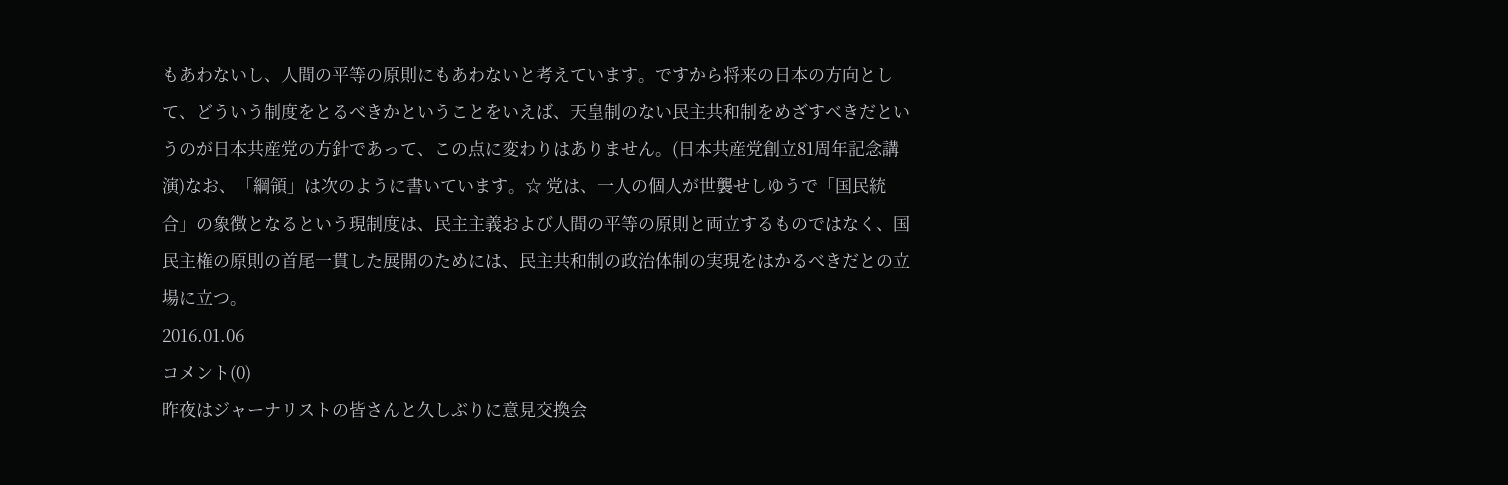もあわないし、人間の平等の原則にもあわないと考えています。ですから将来の日本の方向として、どういう制度をとるべきかということをいえば、天皇制のない民主共和制をめざすべきだというのが日本共産党の方針であって、この点に変わりはありません。(日本共産党創立81周年記念講演)なお、「綱領」は次のように書いています。☆ 党は、一人の個人が世襲せしゆうで「国民統合」の象徴となるという現制度は、民主主義および人間の平等の原則と両立するものではなく、国民主権の原則の首尾一貫した展開のためには、民主共和制の政治体制の実現をはかるべきだとの立場に立つ。
2016.01.06
コメント(0)
昨夜はジャーナリストの皆さんと久しぶりに意見交換会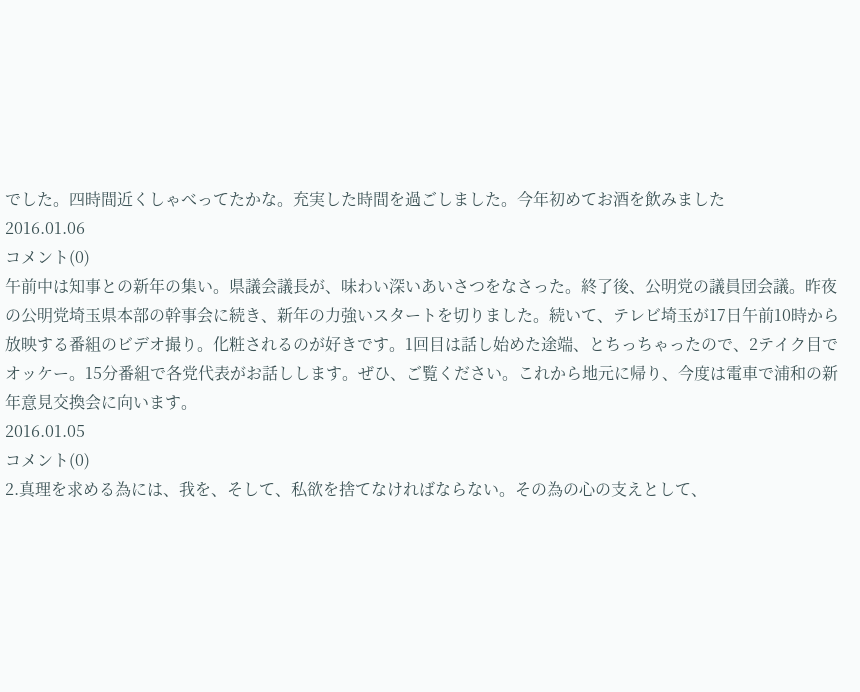でした。四時間近くしゃべってたかな。充実した時間を過ごしました。今年初めてお酒を飲みました
2016.01.06
コメント(0)
午前中は知事との新年の集い。県議会議長が、味わい深いあいさつをなさった。終了後、公明党の議員団会議。昨夜の公明党埼玉県本部の幹事会に続き、新年の力強いスタートを切りました。続いて、テレビ埼玉が17日午前10時から放映する番組のビデオ撮り。化粧されるのが好きです。1回目は話し始めた途端、とちっちゃったので、2テイク目でオッケー。15分番組で各党代表がお話しします。ぜひ、ご覧ください。これから地元に帰り、今度は電車で浦和の新年意見交換会に向います。
2016.01.05
コメント(0)
2.真理を求める為には、我を、そして、私欲を捨てなければならない。その為の心の支えとして、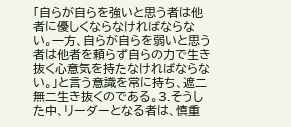「自らが自らを強いと思う者は他者に優しくならなければならない。一方、自らが自らを弱いと思う者は他者を頼らず自らの力で生き抜く心意気を持たなければならない。」と言う意識を常に持ち、遮二無二生き抜くのである。3.そうした中、リーダーとなる者は、慎重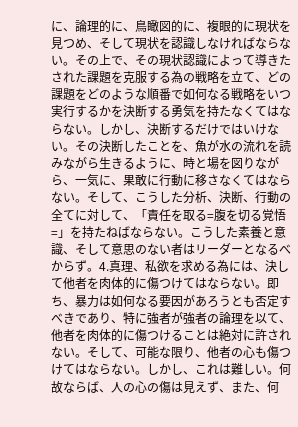に、論理的に、鳥瞰図的に、複眼的に現状を見つめ、そして現状を認識しなければならない。その上で、その現状認識によって導きたされた課題を克服する為の戦略を立て、どの課題をどのような順番で如何なる戦略をいつ実行するかを決断する勇気を持たなくてはならない。しかし、決断するだけではいけない。その決断したことを、魚が水の流れを読みながら生きるように、時と場を図りながら、一気に、果敢に行動に移さなくてはならない。そして、こうした分析、決断、行動の全てに対して、「責任を取る=腹を切る覚悟=」を持たねばならない。こうした素養と意識、そして意思のない者はリーダーとなるべからず。4.真理、私欲を求める為には、決して他者を肉体的に傷つけてはならない。即ち、暴力は如何なる要因があろうとも否定すべきであり、特に強者が強者の論理を以て、他者を肉体的に傷つけることは絶対に許されない。そして、可能な限り、他者の心も傷つけてはならない。しかし、これは難しい。何故ならば、人の心の傷は見えず、また、何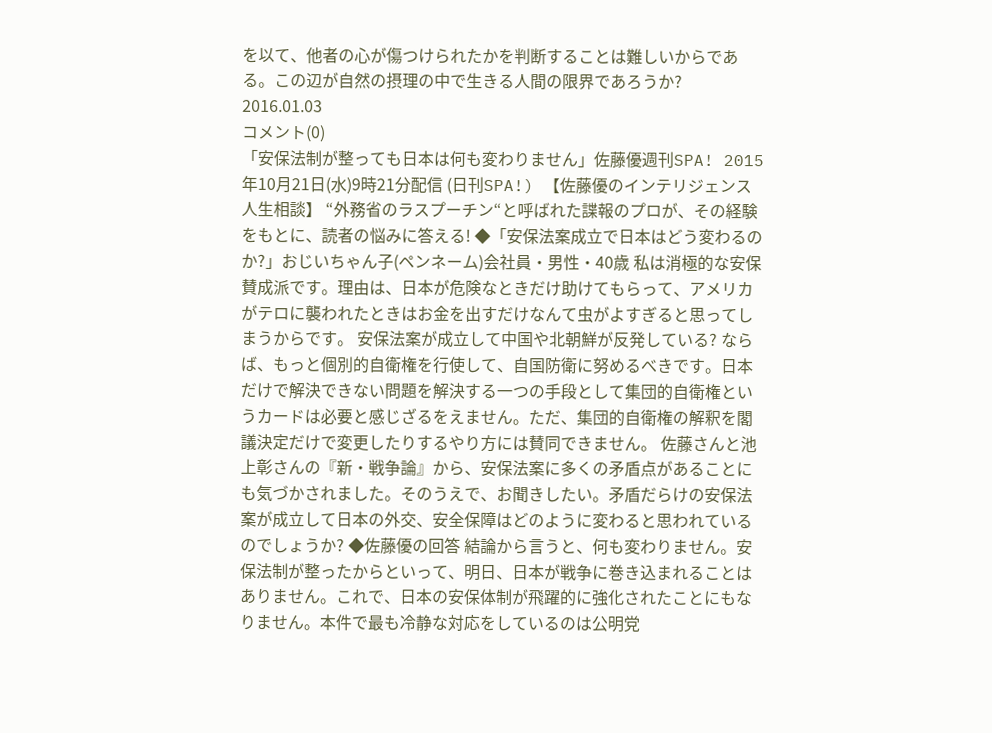を以て、他者の心が傷つけられたかを判断することは難しいからである。この辺が自然の摂理の中で生きる人間の限界であろうか?
2016.01.03
コメント(0)
「安保法制が整っても日本は何も変わりません」佐藤優週刊SPA! 2015年10月21日(水)9時21分配信 (日刊SPA!) 【佐藤優のインテリジェンス人生相談】 “外務省のラスプーチン“と呼ばれた諜報のプロが、その経験をもとに、読者の悩みに答える! ◆「安保法案成立で日本はどう変わるのか?」おじいちゃん子(ペンネーム)会社員・男性・40歳 私は消極的な安保賛成派です。理由は、日本が危険なときだけ助けてもらって、アメリカがテロに襲われたときはお金を出すだけなんて虫がよすぎると思ってしまうからです。 安保法案が成立して中国や北朝鮮が反発している? ならば、もっと個別的自衛権を行使して、自国防衛に努めるべきです。日本だけで解決できない問題を解決する一つの手段として集団的自衛権というカードは必要と感じざるをえません。ただ、集団的自衛権の解釈を閣議決定だけで変更したりするやり方には賛同できません。 佐藤さんと池上彰さんの『新・戦争論』から、安保法案に多くの矛盾点があることにも気づかされました。そのうえで、お聞きしたい。矛盾だらけの安保法案が成立して日本の外交、安全保障はどのように変わると思われているのでしょうか? ◆佐藤優の回答 結論から言うと、何も変わりません。安保法制が整ったからといって、明日、日本が戦争に巻き込まれることはありません。これで、日本の安保体制が飛躍的に強化されたことにもなりません。本件で最も冷静な対応をしているのは公明党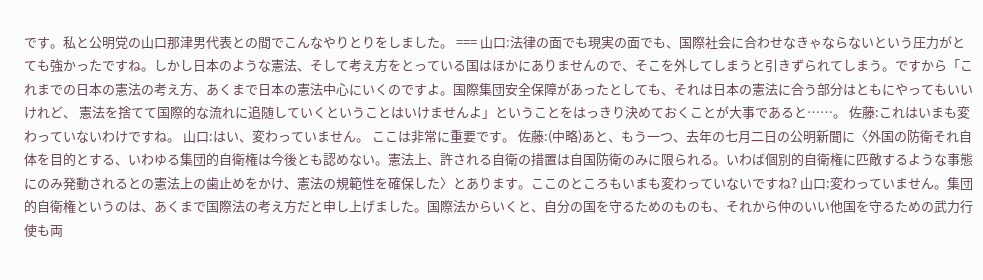です。私と公明党の山口那津男代表との間でこんなやりとりをしました。 === 山口:法律の面でも現実の面でも、国際社会に合わせなきゃならないという圧力がとても強かったですね。しかし日本のような憲法、そして考え方をとっている国はほかにありませんので、そこを外してしまうと引きずられてしまう。ですから「これまでの日本の憲法の考え方、あくまで日本の憲法中心にいくのですよ。国際集団安全保障があったとしても、それは日本の憲法に合う部分はともにやってもいいけれど、 憲法を捨てて国際的な流れに追随していくということはいけませんよ」ということをはっきり決めておくことが大事であると……。 佐藤:これはいまも変わっていないわけですね。 山口:はい、変わっていません。 ここは非常に重要です。 佐藤:(中略)あと、もう一つ、去年の七月二日の公明新聞に〈外国の防衛それ自体を目的とする、いわゆる集団的自衛権は今後とも認めない。憲法上、許される自衛の措置は自国防衛のみに限られる。いわば個別的自衛権に匹敵するような事態にのみ発動されるとの憲法上の歯止めをかけ、憲法の規範性を確保した〉とあります。ここのところもいまも変わっていないですね? 山口:変わっていません。集団的自衛権というのは、あくまで国際法の考え方だと申し上げました。国際法からいくと、自分の国を守るためのものも、それから仲のいい他国を守るための武力行使も両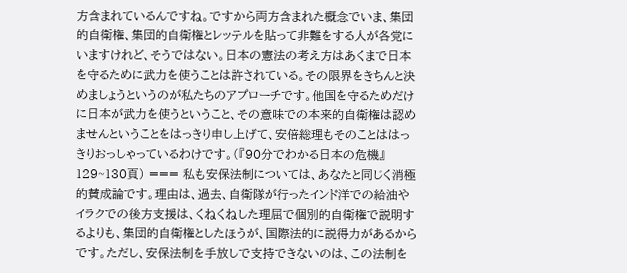方含まれているんですね。ですから両方含まれた概念でいま、集団的自衛権、集団的自衛権とレッテルを貼って非難をする人が各党にいますけれど、そうではない。日本の憲法の考え方はあくまで日本を守るために武力を使うことは許されている。その限界をきちんと決めましょうというのが私たちのアプローチです。他国を守るためだけに日本が武力を使うということ、その意味での本来的自衛権は認めませんということをはっきり申し上げて、安倍総理もそのことははっきりおっしゃっているわけです。(『90分でわかる日本の危機』129~130頁) === 私も安保法制については、あなたと同じく消極的賛成論です。理由は、過去、自衛隊が行ったインド洋での給油やイラクでの後方支援は、くねくねした理屈で個別的自衛権で説明するよりも、集団的自衛権としたほうが、国際法的に説得力があるからです。ただし、安保法制を手放しで支持できないのは、この法制を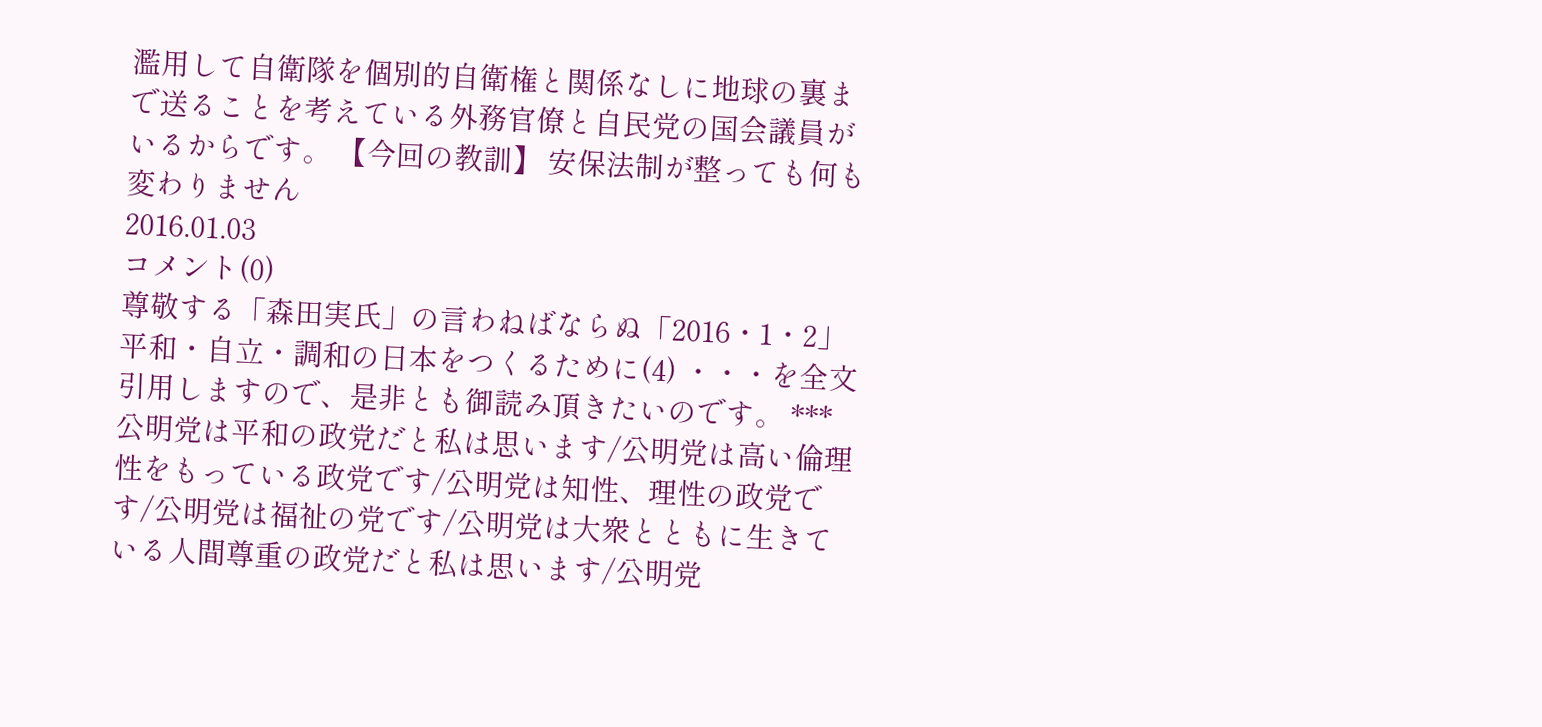濫用して自衛隊を個別的自衛権と関係なしに地球の裏まで送ることを考えている外務官僚と自民党の国会議員がいるからです。 【今回の教訓】 安保法制が整っても何も変わりません
2016.01.03
コメント(0)
尊敬する「森田実氏」の言わねばならぬ「2016・1・2」 平和・自立・調和の日本をつくるために(4) ・・・を全文引用しますので、是非とも御読み頂きたいのです。 *** 公明党は平和の政党だと私は思います/公明党は高い倫理性をもっている政党です/公明党は知性、理性の政党です/公明党は福祉の党です/公明党は大衆とともに生きている人間尊重の政党だと私は思います/公明党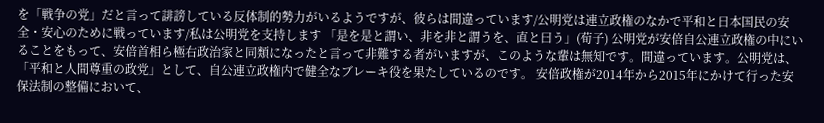を「戦争の党」だと言って誹謗している反体制的勢力がいるようですが、彼らは間違っています/公明党は連立政権のなかで平和と日本国民の安全・安心のために戦っています/私は公明党を支持します 「是を是と謂い、非を非と謂うを、直と曰う」(荀子) 公明党が安倍自公連立政権の中にいることをもって、安倍首相ら極右政治家と同類になったと言って非難する者がいますが、このような輩は無知です。間違っています。公明党は、「平和と人間尊重の政党」として、自公連立政権内で健全なブレーキ役を果たしているのです。 安倍政権が2014年から2015年にかけて行った安保法制の整備において、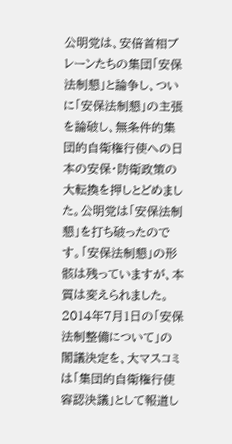公明党は、安倍首相ブレーンたちの集団「安保法制懇」と論争し、ついに「安保法制懇」の主張を論破し、無条件的集団的自衛権行使への日本の安保・防衛政策の大転換を押しとどめました。公明党は「安保法制懇」を打ち破ったのです。「安保法制懇」の形骸は残っていますが、本質は変えられました。 2014年7月1日の「安保法制整備について」の閣議決定を、大マスコミは「集団的自衛権行使容認決議」として報道し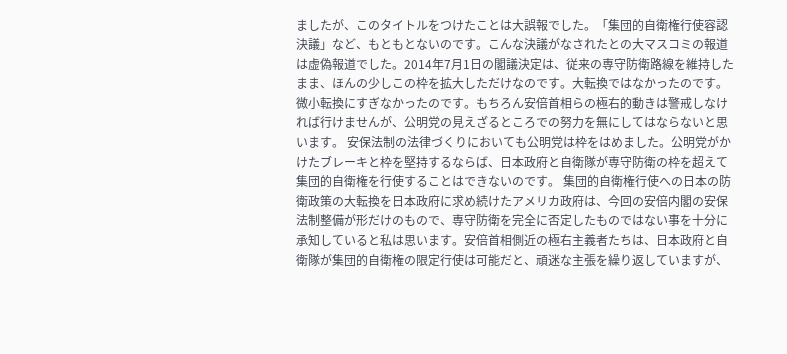ましたが、このタイトルをつけたことは大誤報でした。「集団的自衛権行使容認決議」など、もともとないのです。こんな決議がなされたとの大マスコミの報道は虚偽報道でした。2014年7月1日の閣議決定は、従来の専守防衛路線を維持したまま、ほんの少しこの枠を拡大しただけなのです。大転換ではなかったのです。微小転換にすぎなかったのです。もちろん安倍首相らの極右的動きは警戒しなければ行けませんが、公明党の見えざるところでの努力を無にしてはならないと思います。 安保法制の法律づくりにおいても公明党は枠をはめました。公明党がかけたブレーキと枠を堅持するならば、日本政府と自衛隊が専守防衛の枠を超えて集団的自衛権を行使することはできないのです。 集団的自衛権行使への日本の防衛政策の大転換を日本政府に求め続けたアメリカ政府は、今回の安倍内閣の安保法制整備が形だけのもので、専守防衛を完全に否定したものではない事を十分に承知していると私は思います。安倍首相側近の極右主義者たちは、日本政府と自衛隊が集団的自衛権の限定行使は可能だと、頑迷な主張を繰り返していますが、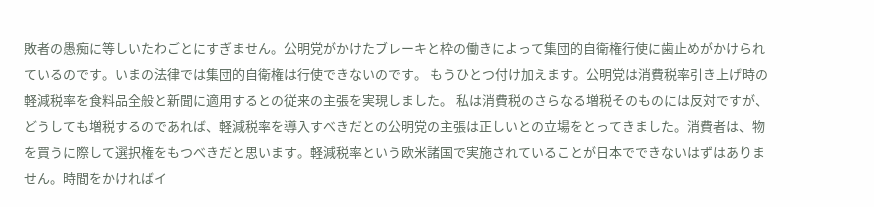敗者の愚痴に等しいたわごとにすぎません。公明党がかけたブレーキと枠の働きによって集団的自衛権行使に歯止めがかけられているのです。いまの法律では集団的自衛権は行使できないのです。 もうひとつ付け加えます。公明党は消費税率引き上げ時の軽減税率を食料品全般と新聞に適用するとの従来の主張を実現しました。 私は消費税のさらなる増税そのものには反対ですが、どうしても増税するのであれば、軽減税率を導入すべきだとの公明党の主張は正しいとの立場をとってきました。消費者は、物を買うに際して選択権をもつべきだと思います。軽減税率という欧米諸国で実施されていることが日本でできないはずはありません。時間をかければイ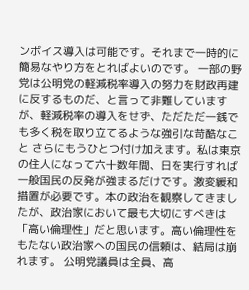ンボイス導入は可能です。それまで一時的に簡易なやり方をとればよいのです。 一部の野党は公明党の軽減税率導入の努力を財政再建に反するものだ、と言って非難していますが、軽減税率の導入をせず、ただただ一銭でも多く税を取り立てるような強引な苛酷なこと さらにもうひとつ付け加えます。私は東京の住人になって六十数年間、日を実行すれば一般国民の反発が強まるだけです。激変緩和措置が必要です。本の政治を観察してきましたが、政治家において最も大切にすべきは「高い倫理性」だと思います。高い倫理性をもたない政治家への国民の信頼は、結局は崩れます。 公明党議員は全員、高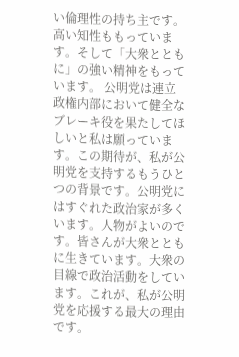い倫理性の持ち主です。高い知性ももっています。そして「大衆とともに」の強い精神をもっています。 公明党は連立政権内部において健全なブレーキ役を果たしてほしいと私は願っています。この期待が、私が公明党を支持するもうひとつの背景です。公明党にはすぐれた政治家が多くいます。人物がよいのです。皆さんが大衆とともに生きています。大衆の目線で政治活動をしています。これが、私が公明党を応援する最大の理由です。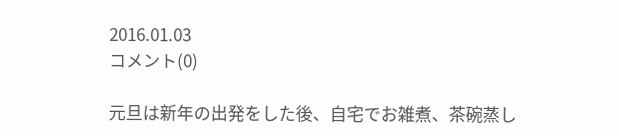2016.01.03
コメント(0)

元旦は新年の出発をした後、自宅でお雑煮、茶碗蒸し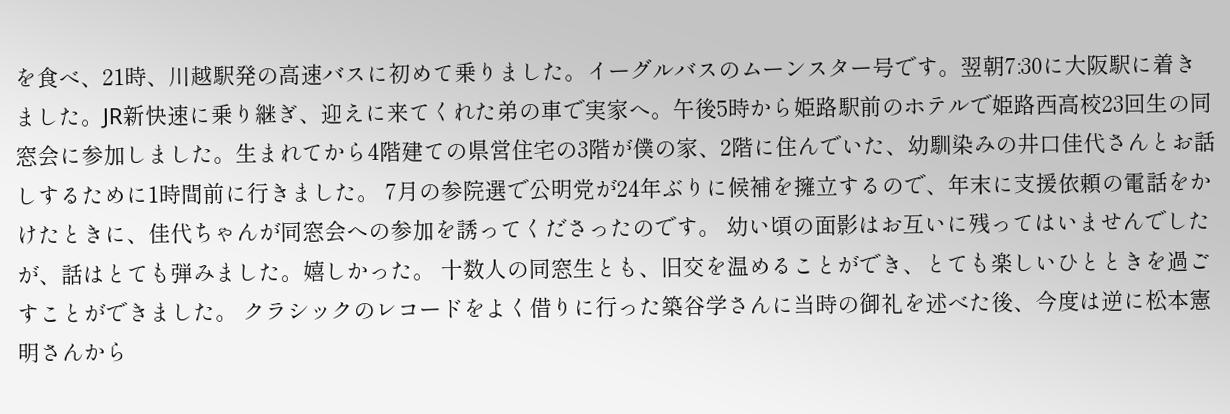を食べ、21時、川越駅発の高速バスに初めて乗りました。イーグルバスのムーンスター号です。翌朝7:30に大阪駅に着きました。JR新快速に乗り継ぎ、迎えに来てくれた弟の車で実家へ。午後5時から姫路駅前のホテルで姫路西高校23回生の同窓会に参加しました。生まれてから4階建ての県営住宅の3階が僕の家、2階に住んでいた、幼馴染みの井口佳代さんとお話しするために1時間前に行きました。 7月の参院選で公明党が24年ぶりに候補を擁立するので、年末に支援依頼の電話をかけたときに、佳代ちゃんが同窓会への参加を誘ってくださったのです。 幼い頃の面影はお互いに残ってはいませんでしたが、話はとても弾みました。嬉しかった。 十数人の同窓生とも、旧交を温めることができ、とても楽しいひとときを過ごすことができました。 クラシックのレコードをよく借りに行った築谷学さんに当時の御礼を述べた後、今度は逆に松本憲明さんから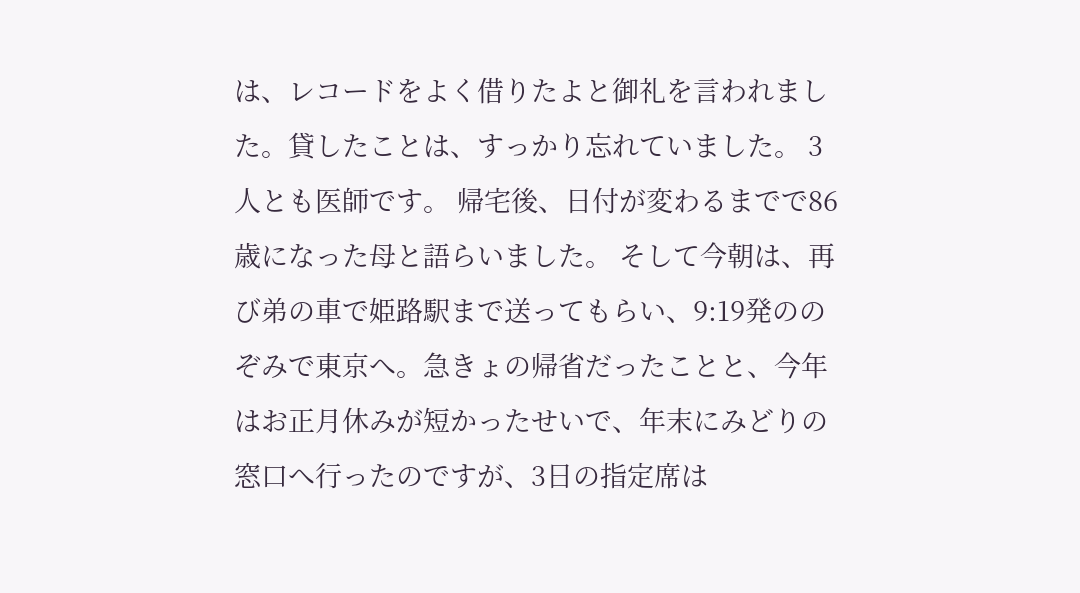は、レコードをよく借りたよと御礼を言われました。貸したことは、すっかり忘れていました。 3人とも医師です。 帰宅後、日付が変わるまでで86歳になった母と語らいました。 そして今朝は、再び弟の車で姫路駅まで送ってもらい、9:19発ののぞみで東京へ。急きょの帰省だったことと、今年はお正月休みが短かったせいで、年末にみどりの窓口へ行ったのですが、3日の指定席は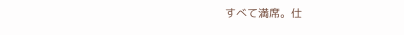すべて満席。仕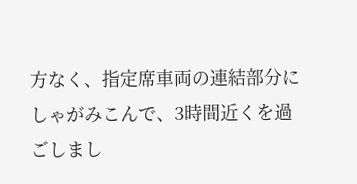方なく、指定席車両の連結部分にしゃがみこんで、3時間近くを過ごしまし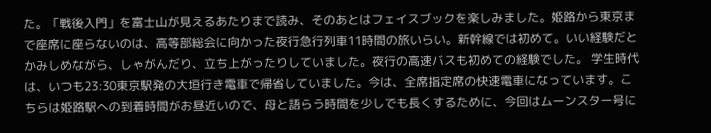た。「戦後入門」を富士山が見えるあたりまで読み、そのあとはフェイスブックを楽しみました。姫路から東京まで座席に座らないのは、高等部総会に向かった夜行急行列車11時間の旅いらい。新幹線では初めて。いい経験だとかみしめながら、しゃがんだり、立ち上がったりしていました。夜行の高速バスも初めての経験でした。 学生時代は、いつも23:30東京駅発の大垣行き電車で帰省していました。今は、全席指定席の快速電車になっています。こちらは姫路駅への到着時間がお昼近いので、母と語らう時間を少しでも長くするために、今回はムーンスター号に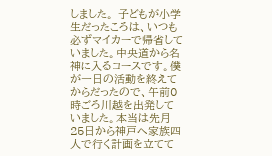しました。 子どもが小学生だったころは、いつも必ずマイカーで帰省していました。中央道から名神に入るコースです。僕が一日の活動を終えてからだったので、午前0時ごろ川越を出発していました。本当は先月25日から神戸へ家族四人で行く計画を立てて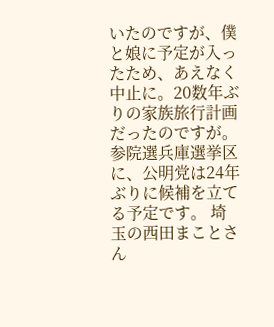いたのですが、僕と娘に予定が入ったため、あえなく中止に。20数年ぶりの家族旅行計画だったのですが。 参院選兵庫選挙区に、公明党は24年ぶりに候補を立てる予定です。 埼玉の西田まことさん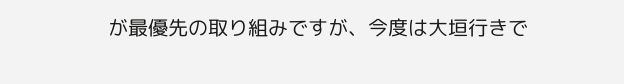が最優先の取り組みですが、今度は大垣行きで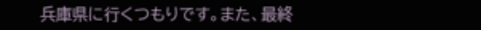兵庫県に行くつもりです。また、最終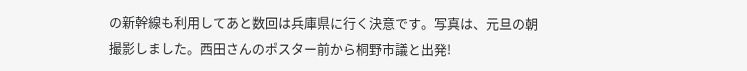の新幹線も利用してあと数回は兵庫県に行く決意です。写真は、元旦の朝撮影しました。西田さんのポスター前から桐野市議と出発!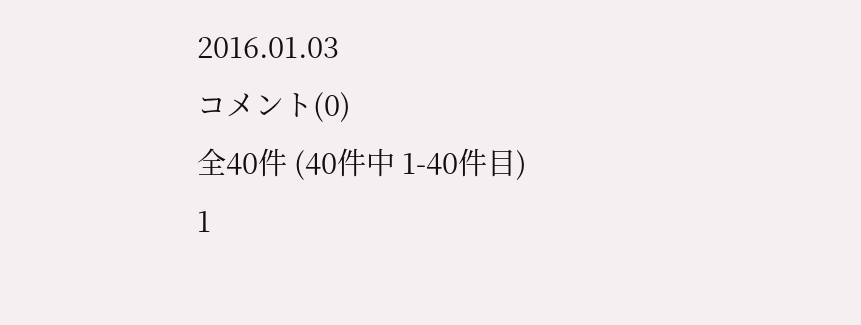2016.01.03
コメント(0)
全40件 (40件中 1-40件目)
1